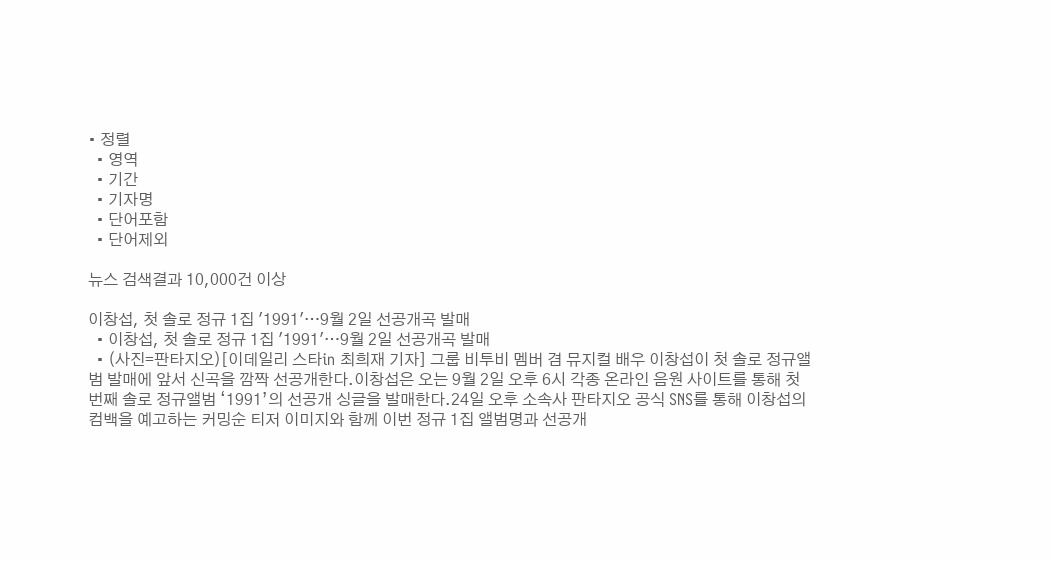• 정렬
  • 영역
  • 기간
  • 기자명
  • 단어포함
  • 단어제외

뉴스 검색결과 10,000건 이상

이창섭, 첫 솔로 정규 1집 '1991'…9월 2일 선공개곡 발매
  • 이창섭, 첫 솔로 정규 1집 '1991'…9월 2일 선공개곡 발매
  • (사진=판타지오)[이데일리 스타in 최희재 기자] 그룹 비투비 멤버 겸 뮤지컬 배우 이창섭이 첫 솔로 정규앨범 발매에 앞서 신곡을 깜짝 선공개한다.이창섭은 오는 9월 2일 오후 6시 각종 온라인 음원 사이트를 통해 첫 번째 솔로 정규앨범 ‘1991’의 선공개 싱글을 발매한다.24일 오후 소속사 판타지오 공식 SNS를 통해 이창섭의 컴백을 예고하는 커밍순 티저 이미지와 함께 이번 정규 1집 앨범명과 선공개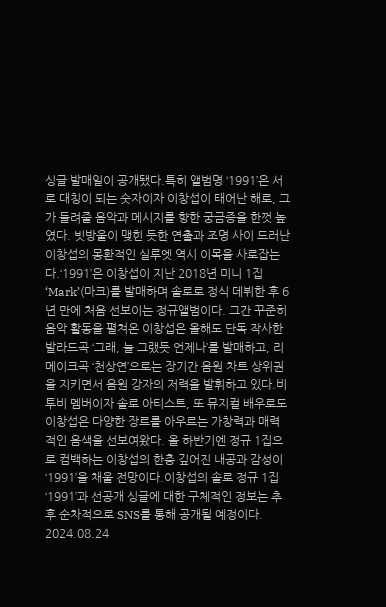싱글 발매일이 공개됐다.특히 앨범명 ‘1991’은 서로 대칭이 되는 숫자이자 이창섭이 태어난 해로, 그가 들려줄 음악과 메시지를 향한 궁금증을 한껏 높였다. 빗방울이 맺힌 듯한 연출과 조명 사이 드러난 이창섭의 몽환적인 실루엣 역시 이목을 사로잡는다.‘1991’은 이창섭이 지난 2018년 미니 1집 ‘Mark’(마크)를 발매하며 솔로로 정식 데뷔한 후 6년 만에 처음 선보이는 정규앨범이다. 그간 꾸준히 음악 활동을 펼쳐온 이창섭은 올해도 단독 작사한 발라드곡 ‘그래, 늘 그랬듯 언제나’를 발매하고, 리메이크곡 ‘천상연’으로는 장기간 음원 차트 상위권을 지키면서 음원 강자의 저력을 발휘하고 있다.비투비 멤버이자 솔로 아티스트, 또 뮤지컬 배우로도 이창섭은 다양한 장르를 아우르는 가창력과 매력적인 음색을 선보여왔다. 올 하반기엔 정규 1집으로 컴백하는 이창섭의 한층 깊어진 내공과 감성이 ‘1991’을 채울 전망이다.이창섭의 솔로 정규 1집 ‘1991’과 선공개 싱글에 대한 구체적인 정보는 추후 순차적으로 SNS를 통해 공개될 예정이다.
2024.08.24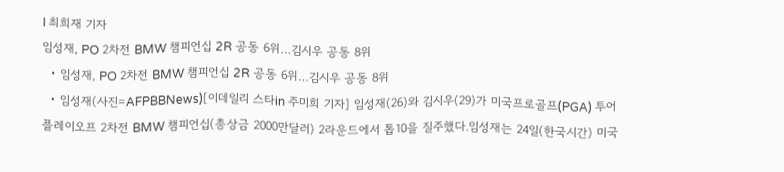I 최희재 기자
임성재, PO 2차전 BMW 챔피언십 2R 공동 6위…김시우 공동 8위
  • 임성재, PO 2차전 BMW 챔피언십 2R 공동 6위…김시우 공동 8위
  • 임성재(사진=AFPBBNews)[이데일리 스타in 주미희 기자] 임성재(26)와 김시우(29)가 미국프로골프(PGA) 투어 플레이오프 2차전 BMW 챔피언십(총상금 2000만달러) 2라운드에서 톱10을 질주했다.임성재는 24일(한국시간) 미국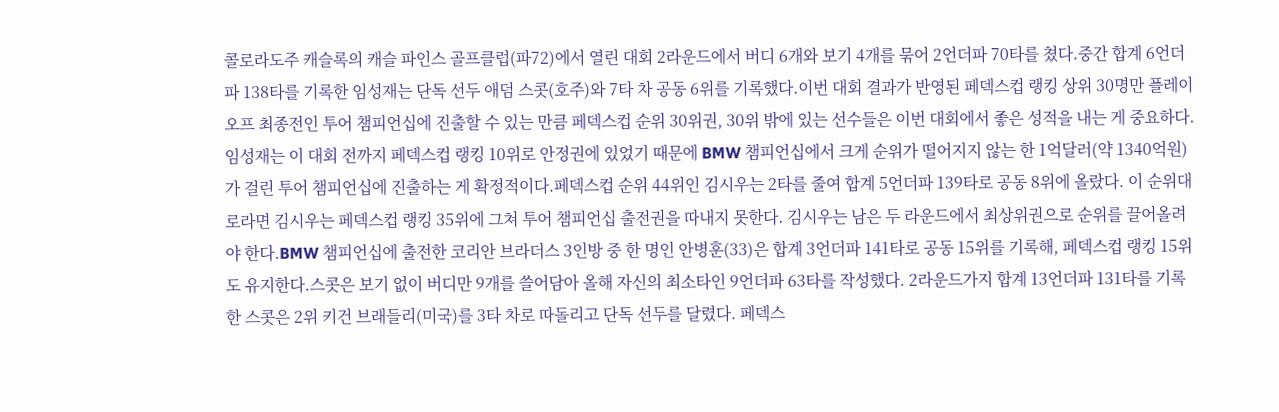콜로라도주 캐슬록의 캐슬 파인스 골프클럽(파72)에서 열린 대회 2라운드에서 버디 6개와 보기 4개를 묶어 2언더파 70타를 쳤다.중간 합계 6언더파 138타를 기록한 임성재는 단독 선두 애덤 스콧(호주)와 7타 차 공동 6위를 기록했다.이번 대회 결과가 반영된 페덱스컵 랭킹 상위 30명만 플레이오프 최종전인 투어 챔피언십에 진출할 수 있는 만큼 페덱스컵 순위 30위권, 30위 밖에 있는 선수들은 이번 대회에서 좋은 성적을 내는 게 중요하다.임성재는 이 대회 전까지 페덱스컵 랭킹 10위로 안정권에 있었기 때문에 BMW 챔피언십에서 크게 순위가 떨어지지 않는 한 1억달러(약 1340억원)가 걸린 투어 챔피언십에 진출하는 게 확정적이다.페덱스컵 순위 44위인 김시우는 2타를 줄여 합계 5언더파 139타로 공동 8위에 올랐다. 이 순위대로라면 김시우는 페덱스컵 랭킹 35위에 그쳐 투어 챔피언십 출전권을 따내지 못한다. 김시우는 남은 두 라운드에서 최상위권으로 순위를 끌어올려야 한다.BMW 챔피언십에 출전한 코리안 브라더스 3인방 중 한 명인 안병훈(33)은 합계 3언더파 141타로 공동 15위를 기록해, 페덱스컵 랭킹 15위도 유지한다.스콧은 보기 없이 버디만 9개를 쓸어담아 올해 자신의 최소타인 9언더파 63타를 작성했다. 2라운드가지 합계 13언더파 131타를 기록한 스콧은 2위 키건 브래들리(미국)를 3타 차로 따돌리고 단독 선두를 달렸다. 페덱스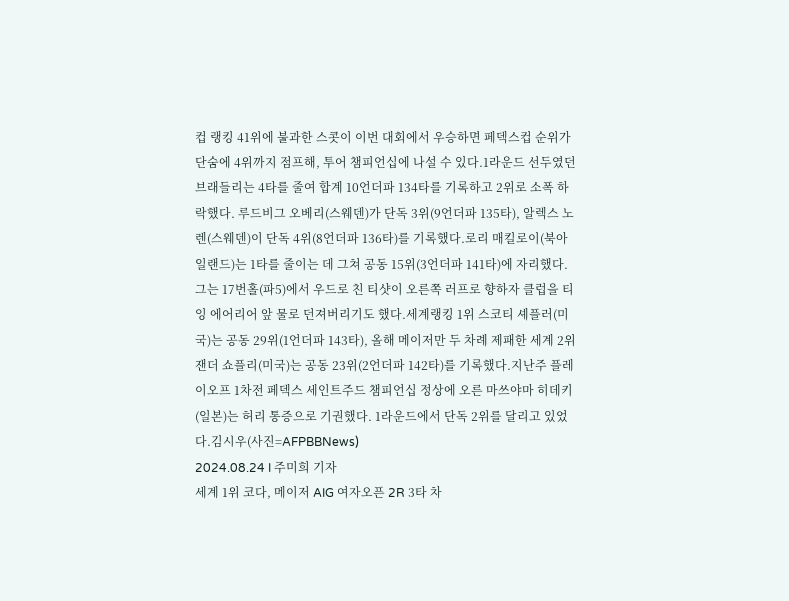컵 랭킹 41위에 불과한 스콧이 이번 대회에서 우승하면 페덱스컵 순위가 단숨에 4위까지 점프해, 투어 챔피언십에 나설 수 있다.1라운드 선두였던 브래들리는 4타를 줄여 합계 10언더파 134타를 기록하고 2위로 소폭 하락했다. 루드비그 오베리(스웨덴)가 단독 3위(9언더파 135타), 알렉스 노렌(스웨덴)이 단독 4위(8언더파 136타)를 기록했다.로리 매킬로이(북아일랜드)는 1타를 줄이는 데 그쳐 공동 15위(3언더파 141타)에 자리했다. 그는 17번홀(파5)에서 우드로 친 티샷이 오른쪽 러프로 향하자 클럽을 티잉 에어리어 앞 물로 던져버리기도 했다.세계랭킹 1위 스코티 셰플러(미국)는 공동 29위(1언더파 143타), 올해 메이저만 두 차례 제패한 세계 2위 잰더 쇼플리(미국)는 공동 23위(2언더파 142타)를 기록했다.지난주 플레이오프 1차전 페덱스 세인트주드 챔피언십 정상에 오른 마쓰야마 히데키(일본)는 허리 통증으로 기권했다. 1라운드에서 단독 2위를 달리고 있었다.김시우(사진=AFPBBNews)
2024.08.24 I 주미희 기자
세계 1위 코다, 메이저 AIG 여자오픈 2R 3타 차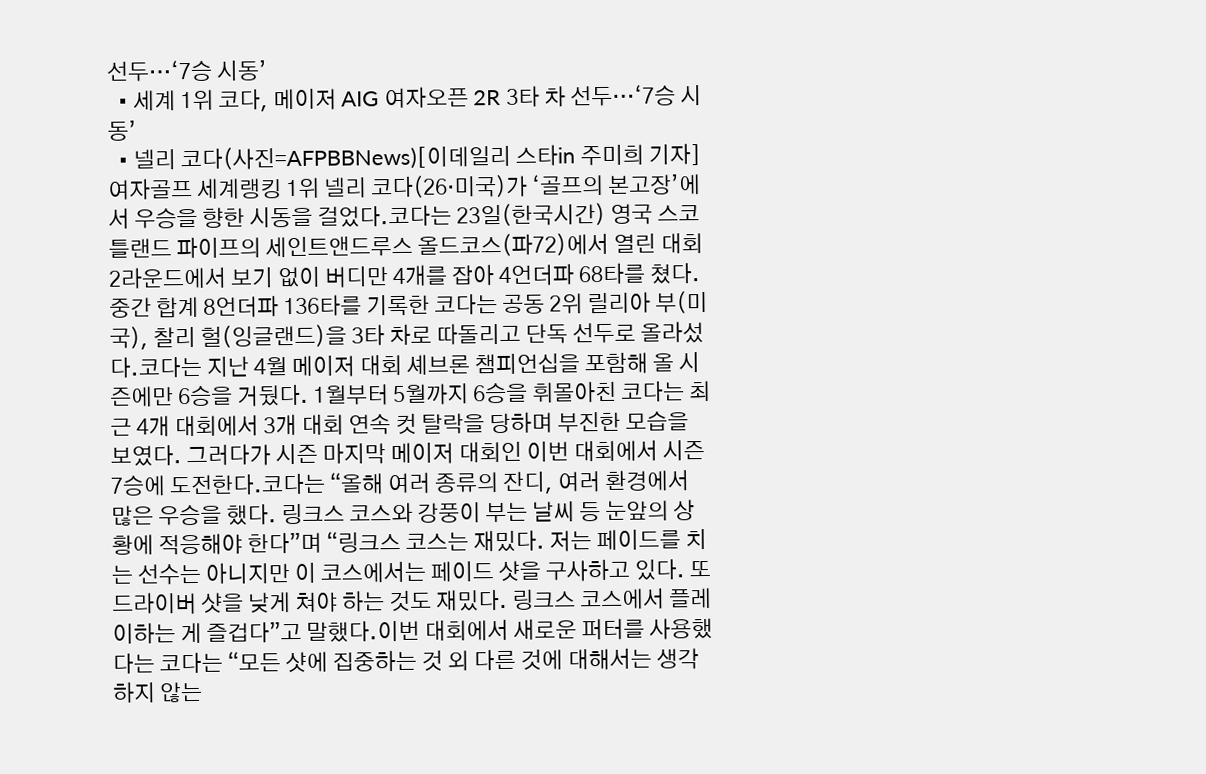선두…‘7승 시동’
  • 세계 1위 코다, 메이저 AIG 여자오픈 2R 3타 차 선두…‘7승 시동’
  • 넬리 코다(사진=AFPBBNews)[이데일리 스타in 주미희 기자] 여자골프 세계랭킹 1위 넬리 코다(26·미국)가 ‘골프의 본고장’에서 우승을 향한 시동을 걸었다.코다는 23일(한국시간) 영국 스코틀랜드 파이프의 세인트앤드루스 올드코스(파72)에서 열린 대회 2라운드에서 보기 없이 버디만 4개를 잡아 4언더파 68타를 쳤다.중간 합계 8언더파 136타를 기록한 코다는 공동 2위 릴리아 부(미국), 찰리 헐(잉글랜드)을 3타 차로 따돌리고 단독 선두로 올라섰다.코다는 지난 4월 메이저 대회 셰브론 챔피언십을 포함해 올 시즌에만 6승을 거뒀다. 1월부터 5월까지 6승을 휘몰아친 코다는 최근 4개 대회에서 3개 대회 연속 컷 탈락을 당하며 부진한 모습을 보였다. 그러다가 시즌 마지막 메이저 대회인 이번 대회에서 시즌 7승에 도전한다.코다는 “올해 여러 종류의 잔디, 여러 환경에서 많은 우승을 했다. 링크스 코스와 강풍이 부는 날씨 등 눈앞의 상황에 적응해야 한다”며 “링크스 코스는 재밌다. 저는 페이드를 치는 선수는 아니지만 이 코스에서는 페이드 샷을 구사하고 있다. 또 드라이버 샷을 낮게 쳐야 하는 것도 재밌다. 링크스 코스에서 플레이하는 게 즐겁다”고 말했다.이번 대회에서 새로운 퍼터를 사용했다는 코다는 “모든 샷에 집중하는 것 외 다른 것에 대해서는 생각하지 않는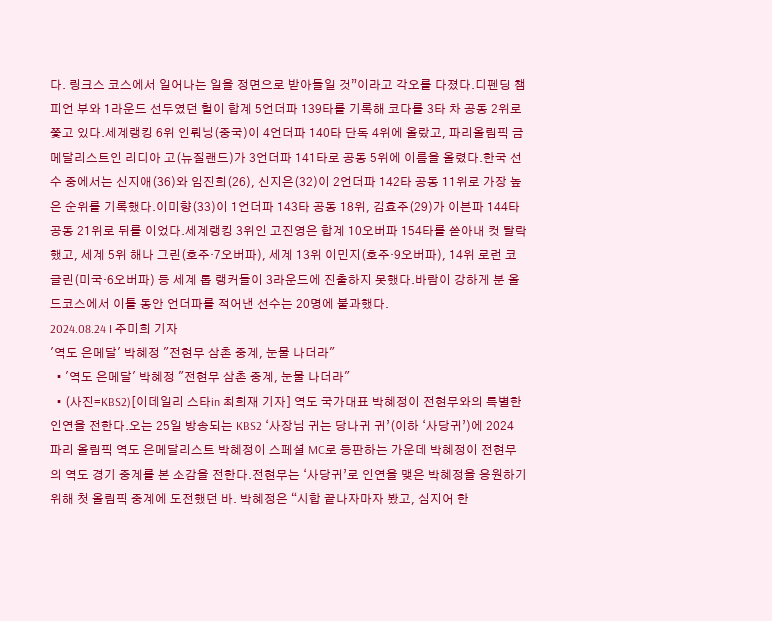다. 링크스 코스에서 일어나는 일을 정면으로 받아들일 것”이라고 각오를 다졌다.디펜딩 챔피언 부와 1라운드 선두였던 헐이 합계 5언더파 139타를 기록해 코다를 3타 차 공동 2위로 쫓고 있다.세계랭킹 6위 인뤄닝(중국)이 4언더파 140타 단독 4위에 올랐고, 파리올림픽 금메달리스트인 리디아 고(뉴질랜드)가 3언더파 141타로 공동 5위에 이름을 올렸다.한국 선수 중에서는 신지애(36)와 임진희(26), 신지은(32)이 2언더파 142타 공동 11위로 가장 높은 순위를 기록했다.이미향(33)이 1언더파 143타 공동 18위, 김효주(29)가 이븐파 144타 공동 21위로 뒤를 이었다.세계랭킹 3위인 고진영은 합계 10오버파 154타를 쏟아내 컷 탈락했고, 세계 5위 해나 그린(호주·7오버파), 세계 13위 이민지(호주·9오버파), 14위 로런 코글린(미국·6오버파) 등 세계 톱 랭커들이 3라운드에 진출하지 못했다.바람이 강하게 분 올드코스에서 이틀 동안 언더파를 적어낸 선수는 20명에 불과했다.
2024.08.24 I 주미희 기자
'역도 은메달' 박혜정 "전현무 삼촌 중계, 눈물 나더라"
  • '역도 은메달' 박혜정 "전현무 삼촌 중계, 눈물 나더라"
  • (사진=KBS2)[이데일리 스타in 최희재 기자] 역도 국가대표 박혜정이 전현무와의 특별한 인연을 전한다.오는 25일 방송되는 KBS2 ‘사장님 귀는 당나귀 귀’(이하 ‘사당귀’)에 2024 파리 올림픽 역도 은메달리스트 박혜정이 스페셜 MC로 등판하는 가운데 박혜정이 전현무의 역도 경기 중계를 본 소감을 전한다.전현무는 ‘사당귀’로 인연을 맺은 박혜정을 응원하기 위해 첫 올림픽 중계에 도전했던 바. 박혜정은 “시합 끝나자마자 봤고, 심지어 한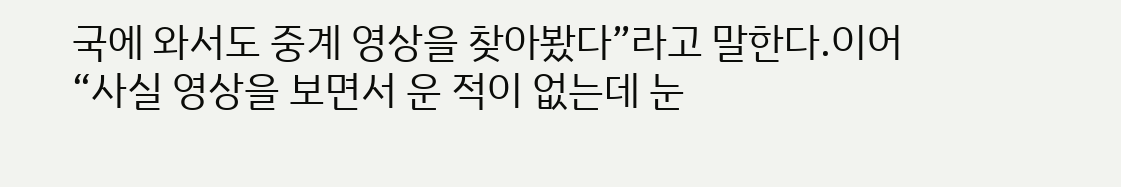국에 와서도 중계 영상을 찾아봤다”라고 말한다.이어 “사실 영상을 보면서 운 적이 없는데 눈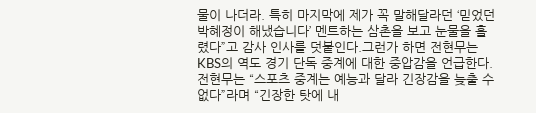물이 나더라. 특히 마지막에 제가 꼭 말해달라던 ‘믿었던 박혜정이 해냈습니다’ 멘트하는 삼촌을 보고 눈물을 흘렸다”고 감사 인사를 덧붙인다.그런가 하면 전현무는 KBS의 역도 경기 단독 중계에 대한 중압감을 언급한다. 전현무는 “스포츠 중계는 예능과 달라 긴장감을 늦출 수 없다”라며 “긴장한 탓에 내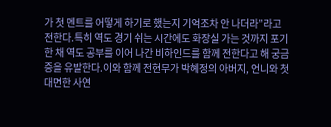가 첫 멘트를 어떻게 하기로 했는지 기억조차 안 나더라”라고 전한다.특히 역도 경기 쉬는 시간에도 화장실 가는 것까지 포기한 채 역도 공부를 이어 나간 비하인드를 함께 전한다고 해 궁금증을 유발한다.이와 함께 전현무가 박혜정의 아버지, 언니와 첫 대면한 사연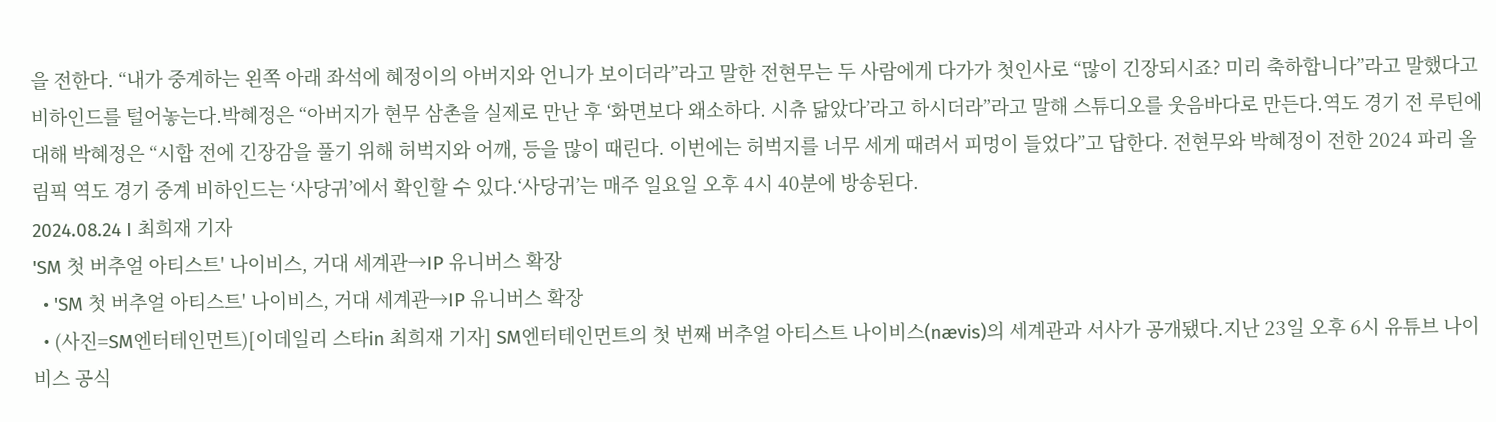을 전한다. “내가 중계하는 왼쪽 아래 좌석에 혜정이의 아버지와 언니가 보이더라”라고 말한 전현무는 두 사람에게 다가가 첫인사로 “많이 긴장되시죠? 미리 축하합니다”라고 말했다고 비하인드를 털어놓는다.박혜정은 “아버지가 현무 삼촌을 실제로 만난 후 ‘화면보다 왜소하다. 시츄 닮았다’라고 하시더라”라고 말해 스튜디오를 웃음바다로 만든다.역도 경기 전 루틴에 대해 박혜정은 “시합 전에 긴장감을 풀기 위해 허벅지와 어깨, 등을 많이 때린다. 이번에는 허벅지를 너무 세게 때려서 피멍이 들었다”고 답한다. 전현무와 박혜정이 전한 2024 파리 올림픽 역도 경기 중계 비하인드는 ‘사당귀’에서 확인할 수 있다.‘사당귀’는 매주 일요일 오후 4시 40분에 방송된다.
2024.08.24 I 최희재 기자
'SM 첫 버추얼 아티스트' 나이비스, 거대 세계관→IP 유니버스 확장
  • 'SM 첫 버추얼 아티스트' 나이비스, 거대 세계관→IP 유니버스 확장
  • (사진=SM엔터테인먼트)[이데일리 스타in 최희재 기자] SM엔터테인먼트의 첫 번째 버추얼 아티스트 나이비스(nævis)의 세계관과 서사가 공개됐다.지난 23일 오후 6시 유튜브 나이비스 공식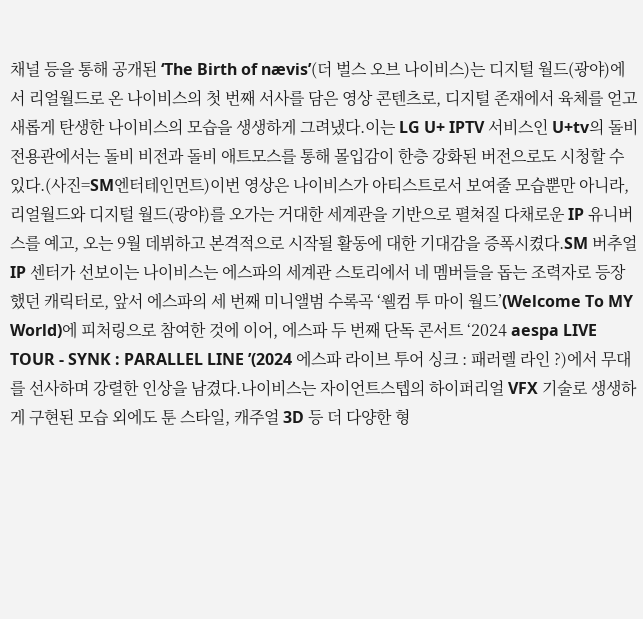채널 등을 통해 공개된 ‘The Birth of nævis’(더 벌스 오브 나이비스)는 디지털 월드(광야)에서 리얼월드로 온 나이비스의 첫 번째 서사를 담은 영상 콘텐츠로, 디지털 존재에서 육체를 얻고 새롭게 탄생한 나이비스의 모습을 생생하게 그려냈다.이는 LG U+ IPTV 서비스인 U+tv의 돌비전용관에서는 돌비 비전과 돌비 애트모스를 통해 몰입감이 한층 강화된 버전으로도 시청할 수 있다.(사진=SM엔터테인먼트)이번 영상은 나이비스가 아티스트로서 보여줄 모습뿐만 아니라, 리얼월드와 디지털 월드(광야)를 오가는 거대한 세계관을 기반으로 펼쳐질 다채로운 IP 유니버스를 예고, 오는 9월 데뷔하고 본격적으로 시작될 활동에 대한 기대감을 증폭시켰다.SM 버추얼 IP 센터가 선보이는 나이비스는 에스파의 세계관 스토리에서 네 멤버들을 돕는 조력자로 등장했던 캐릭터로, 앞서 에스파의 세 번째 미니앨범 수록곡 ‘웰컴 투 마이 월드’(Welcome To MY World)에 피처링으로 참여한 것에 이어, 에스파 두 번째 단독 콘서트 ‘2024 aespa LIVE TOUR - SYNK : PARALLEL LINE ’(2024 에스파 라이브 투어 싱크 : 패러렐 라인 ?)에서 무대를 선사하며 강렬한 인상을 남겼다.나이비스는 자이언트스텝의 하이퍼리얼 VFX 기술로 생생하게 구현된 모습 외에도 툰 스타일, 캐주얼 3D 등 더 다양한 형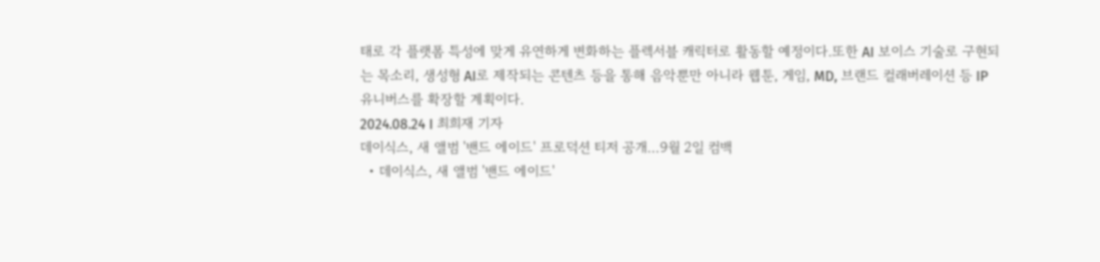태로 각 플랫폼 특성에 맞게 유연하게 변화하는 플렉서블 캐릭터로 활동할 예정이다.또한 AI 보이스 기술로 구현되는 목소리, 생성형 AI로 제작되는 콘텐츠 등을 통해 음악뿐만 아니라 웹툰, 게임, MD, 브랜드 컬래버레이션 등 IP 유니버스를 확장할 계획이다.
2024.08.24 I 최희재 기자
데이식스, 새 앨범 '밴드 에이드' 프로덕션 티저 공개…9월 2일 컴백
  • 데이식스, 새 앨범 '밴드 에이드'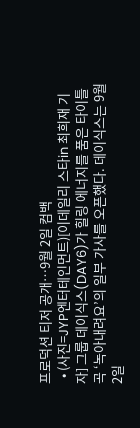프로덕션 티저 공개…9월 2일 컴백
  • (사진=JYP엔터테인먼트)[이데일리 스타in 최희재 기자] 그룹 데이식스(DAY6)가 힐링 에너지를 품은 타이틀곡 ‘녹아내려요’의 일부 가사를 오픈했다. 데이식스는 9월 2일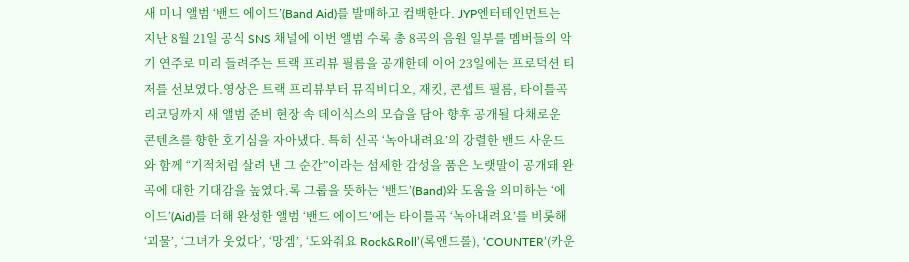새 미니 앨범 ‘밴드 에이드’(Band Aid)를 발매하고 컴백한다. JYP엔터테인먼트는 지난 8월 21일 공식 SNS 채널에 이번 앨범 수록 총 8곡의 음원 일부를 멤버들의 악기 연주로 미리 들려주는 트랙 프리뷰 필름을 공개한데 이어 23일에는 프로덕션 티저를 선보였다.영상은 트랙 프리뷰부터 뮤직비디오, 재킷, 콘셉트 필름, 타이틀곡 리코딩까지 새 앨범 준비 현장 속 데이식스의 모습을 담아 향후 공개될 다채로운 콘텐츠를 향한 호기심을 자아냈다. 특히 신곡 ‘녹아내려요’의 강렬한 밴드 사운드와 함께 “기적처럼 살려 낸 그 순간”이라는 섬세한 감성을 품은 노랫말이 공개돼 완곡에 대한 기대감을 높였다.록 그룹을 뜻하는 ‘밴드’(Band)와 도움을 의미하는 ‘에이드’(Aid)를 더해 완성한 앨범 ‘밴드 에이드’에는 타이틀곡 ‘녹아내려요’를 비롯해 ‘괴물’, ‘그녀가 웃었다’, ‘망겜’, ‘도와줘요 Rock&Roll’(록앤드롤), ‘COUNTER’(카운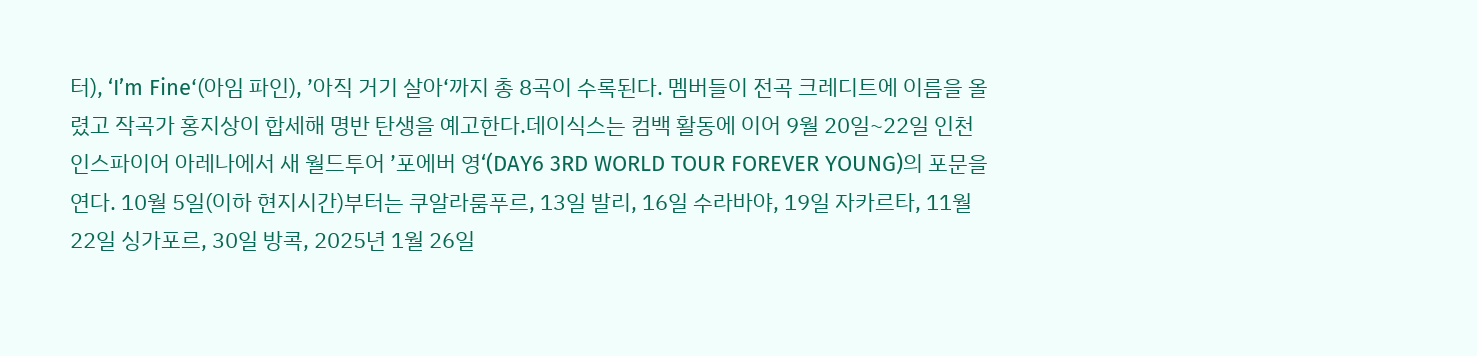터), ‘I’m Fine‘(아임 파인), ’아직 거기 살아‘까지 총 8곡이 수록된다. 멤버들이 전곡 크레디트에 이름을 올렸고 작곡가 홍지상이 합세해 명반 탄생을 예고한다.데이식스는 컴백 활동에 이어 9월 20일~22일 인천 인스파이어 아레나에서 새 월드투어 ’포에버 영‘(DAY6 3RD WORLD TOUR FOREVER YOUNG)의 포문을 연다. 10월 5일(이하 현지시간)부터는 쿠알라룸푸르, 13일 발리, 16일 수라바야, 19일 자카르타, 11월 22일 싱가포르, 30일 방콕, 2025년 1월 26일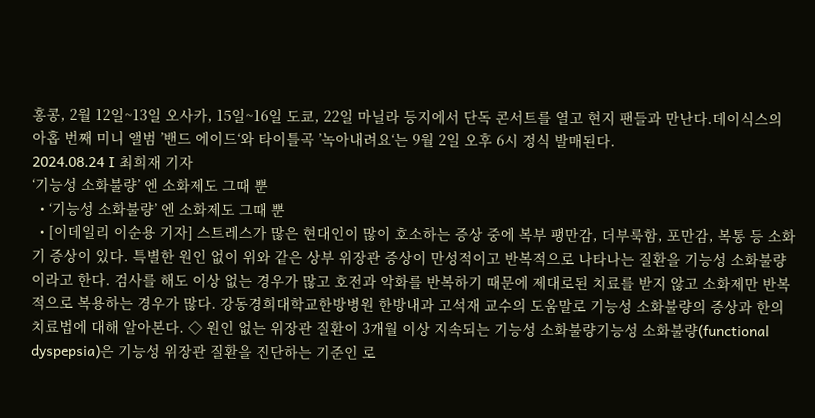홍콩, 2월 12일~13일 오사카, 15일~16일 도쿄, 22일 마닐라 등지에서 단독 콘서트를 열고 현지 팬들과 만난다.데이식스의 아홉 번째 미니 앨범 ’밴드 에이드‘와 타이틀곡 ’녹아내려요‘는 9월 2일 오후 6시 정식 발매된다.
2024.08.24 I 최희재 기자
‘기능성 소화불량’ 엔 소화제도 그때 뿐
  • ‘기능성 소화불량’ 엔 소화제도 그때 뿐
  • [이데일리 이순용 기자] 스트레스가 많은 현대인이 많이 호소하는 증상 중에 복부 팽만감, 더부룩함, 포만감, 복통 등 소화기 증상이 있다. 특별한 원인 없이 위와 같은 상부 위장관 증상이 만성적이고 반복적으로 나타나는 질환을 기능성 소화불량이라고 한다. 검사를 해도 이상 없는 경우가 많고 호전과 악화를 반복하기 때문에 제대로된 치료를 받지 않고 소화제만 반복적으로 복용하는 경우가 많다. 강동경희대학교한방병원 한방내과 고석재 교수의 도움말로 기능성 소화불량의 증상과 한의 치료법에 대해 알아본다. ◇ 원인 없는 위장관 질환이 3개월 이상 지속되는 기능성 소화불량기능성 소화불량(functional dyspepsia)은 기능성 위장관 질환을 진단하는 기준인 로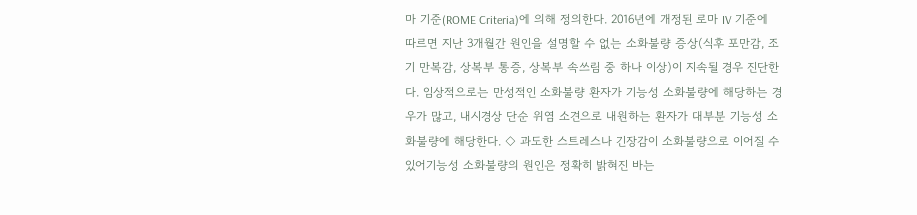마 기준(ROME Criteria)에 의해 정의한다. 2016년에 개정된 로마 IV 기준에 따르면 지난 3개월간 원인을 설명할 수 없는 소화불량 증상(식후 포만감, 조기 만복감, 상복부 통증, 상복부 속쓰림 중 하나 이상)이 지속될 경우 진단한다. 임상적으로는 만성적인 소화불량 환자가 기능성 소화불량에 해당하는 경우가 많고, 내시경상 단순 위염 소견으로 내원하는 환자가 대부분 기능성 소화불량에 해당한다. ◇ 과도한 스트레스나 긴장감이 소화불량으로 이어질 수 있어기능성 소화불량의 원인은 정확히 밝혀진 바는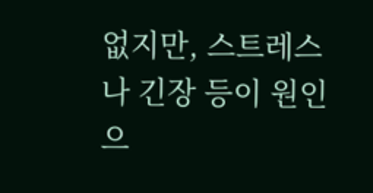없지만, 스트레스나 긴장 등이 원인으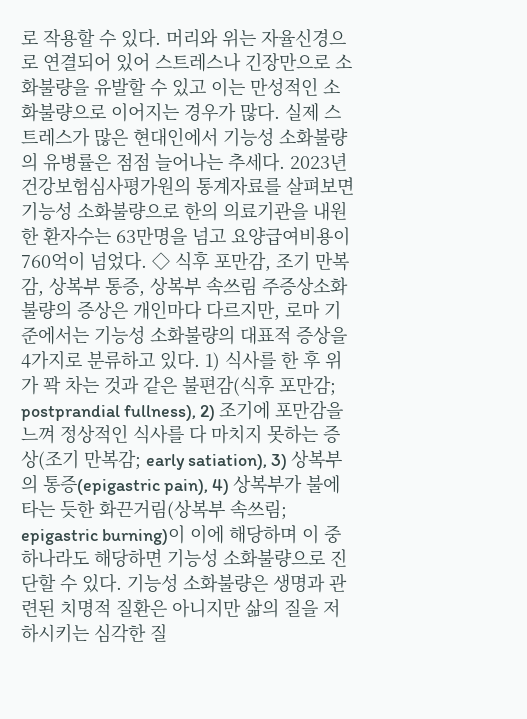로 작용할 수 있다. 머리와 위는 자율신경으로 연결되어 있어 스트레스나 긴장만으로 소화불량을 유발할 수 있고 이는 만성적인 소화불량으로 이어지는 경우가 많다. 실제 스트레스가 많은 현대인에서 기능성 소화불량의 유병률은 점점 늘어나는 추세다. 2023년 건강보험심사평가원의 통계자료를 살펴보면 기능성 소화불량으로 한의 의료기관을 내원한 환자수는 63만명을 넘고 요양급여비용이 760억이 넘었다. ◇ 식후 포만감, 조기 만복감, 상복부 통증, 상복부 속쓰림 주증상소화불량의 증상은 개인마다 다르지만, 로마 기준에서는 기능성 소화불량의 대표적 증상을 4가지로 분류하고 있다. 1) 식사를 한 후 위가 꽉 차는 것과 같은 불편감(식후 포만감; postprandial fullness), 2) 조기에 포만감을 느껴 정상적인 식사를 다 마치지 못하는 증상(조기 만복감; early satiation), 3) 상복부의 통증(epigastric pain), 4) 상복부가 불에 타는 듯한 화끈거림(상복부 속쓰림; epigastric burning)이 이에 해당하며 이 중 하나라도 해당하면 기능성 소화불량으로 진단할 수 있다. 기능성 소화불량은 생명과 관련된 치명적 질환은 아니지만 삶의 질을 저하시키는 심각한 질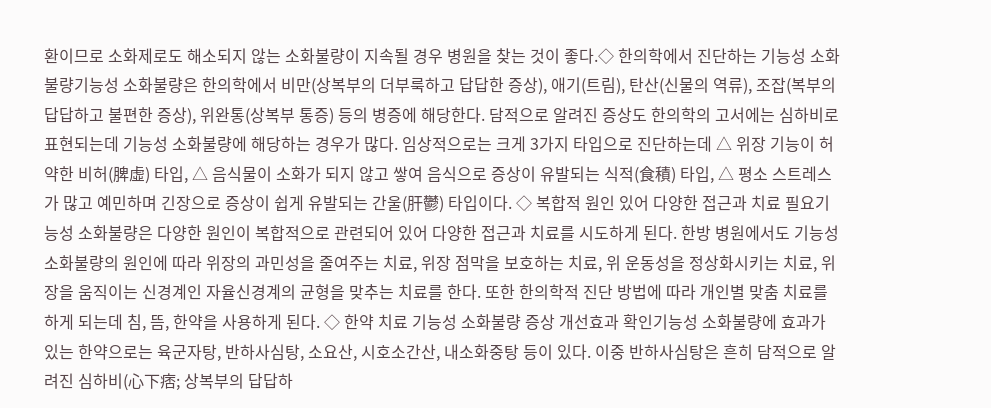환이므로 소화제로도 해소되지 않는 소화불량이 지속될 경우 병원을 찾는 것이 좋다.◇ 한의학에서 진단하는 기능성 소화불량기능성 소화불량은 한의학에서 비만(상복부의 더부룩하고 답답한 증상), 애기(트림), 탄산(신물의 역류), 조잡(복부의 답답하고 불편한 증상), 위완통(상복부 통증) 등의 병증에 해당한다. 담적으로 알려진 증상도 한의학의 고서에는 심하비로 표현되는데 기능성 소화불량에 해당하는 경우가 많다. 임상적으로는 크게 3가지 타입으로 진단하는데 △ 위장 기능이 허약한 비허(脾虛) 타입, △ 음식물이 소화가 되지 않고 쌓여 음식으로 증상이 유발되는 식적(食積) 타입, △ 평소 스트레스가 많고 예민하며 긴장으로 증상이 쉽게 유발되는 간울(肝鬱) 타입이다. ◇ 복합적 원인 있어 다양한 접근과 치료 필요기능성 소화불량은 다양한 원인이 복합적으로 관련되어 있어 다양한 접근과 치료를 시도하게 된다. 한방 병원에서도 기능성 소화불량의 원인에 따라 위장의 과민성을 줄여주는 치료, 위장 점막을 보호하는 치료, 위 운동성을 정상화시키는 치료, 위장을 움직이는 신경계인 자율신경계의 균형을 맞추는 치료를 한다. 또한 한의학적 진단 방법에 따라 개인별 맞춤 치료를 하게 되는데 침, 뜸, 한약을 사용하게 된다. ◇ 한약 치료 기능성 소화불량 증상 개선효과 확인기능성 소화불량에 효과가 있는 한약으로는 육군자탕, 반하사심탕, 소요산, 시호소간산, 내소화중탕 등이 있다. 이중 반하사심탕은 흔히 담적으로 알려진 심하비(心下痞; 상복부의 답답하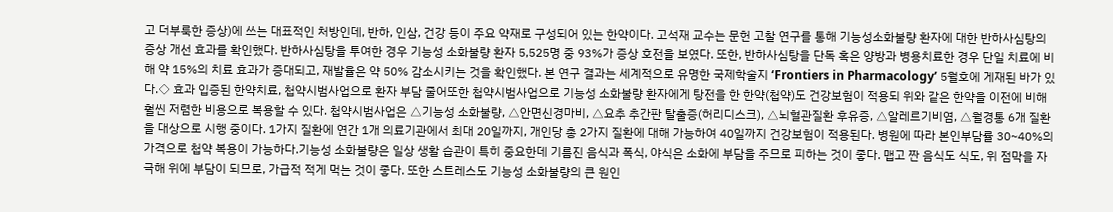고 더부룩한 증상)에 쓰는 대표적인 처방인데, 반하, 인삼, 건강 등이 주요 약재로 구성되어 있는 한약이다. 고석재 교수는 문헌 고찰 연구를 통해 기능성소화불량 환자에 대한 반하사심탕의 증상 개선 효과를 확인했다. 반하사심탕을 투여한 경우 기능성 소화불량 환자 5,525명 중 93%가 증상 호전을 보였다. 또한, 반하사심탕을 단독 혹은 양방과 병용치료한 경우 단일 치료에 비해 약 15%의 치료 효과가 증대되고, 재발율은 약 50% 감소시키는 것을 확인했다. 본 연구 결과는 세계적으로 유명한 국제학술지 ‘Frontiers in Pharmacology’ 5월호에 게재된 바가 있다.◇ 효과 입증된 한약치료, 첩약시범사업으로 환자 부담 줄어또한 첩약시범사업으로 기능성 소화불량 환자에게 탕전을 한 한약(첩약)도 건강보험이 적용되 위와 같은 한약을 이전에 비해 훨씬 저렴한 비용으로 복용할 수 있다. 첩약시범사업은 △기능성 소화불량, △안면신경마비, △요추 추간판 탈출증(허리디스크), △뇌혈관질환 후유증, △알레르기비염, △월경통 6개 질환을 대상으로 시행 중이다. 1가지 질환에 연간 1개 의료기관에서 최대 20일까지, 개인당 총 2가지 질환에 대해 가능하여 40일까지 건강보험이 적용된다. 병원에 따라 본인부담률 30~40%의 가격으로 첩약 복용이 가능하다.기능성 소화불량은 일상 생활 습관이 특히 중요한데 기름진 음식과 폭식, 야식은 소화에 부담을 주므로 피하는 것이 좋다. 맵고 짠 음식도 식도, 위 점막을 자극해 위에 부담이 되므로, 가급적 적게 먹는 것이 좋다. 또한 스트레스도 기능성 소화불량의 큰 원인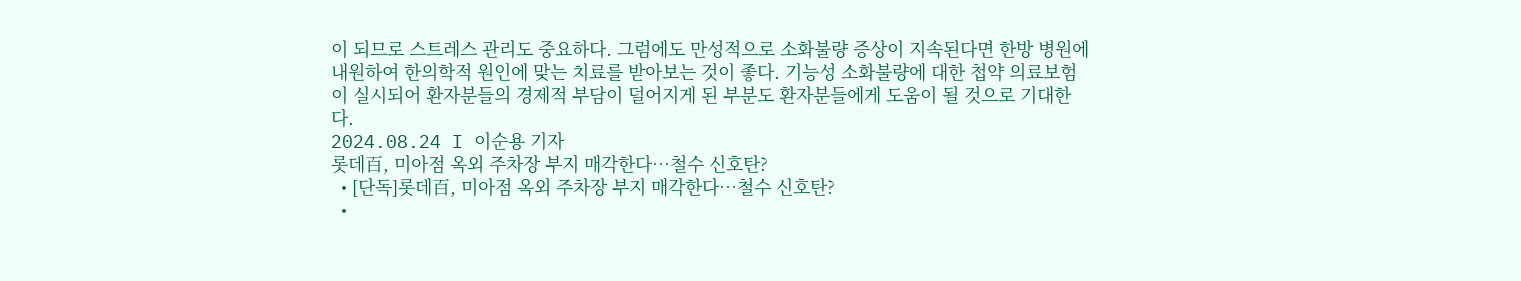이 되므로 스트레스 관리도 중요하다. 그럼에도 만성적으로 소화불량 증상이 지속된다면 한방 병원에 내원하여 한의학적 원인에 맞는 치료를 받아보는 것이 좋다. 기능성 소화불량에 대한 첩약 의료보험이 실시되어 환자분들의 경제적 부담이 덜어지게 된 부분도 환자분들에게 도움이 될 것으로 기대한다.
2024.08.24 I 이순용 기자
롯데百, 미아점 옥외 주차장 부지 매각한다…철수 신호탄?
  • [단독]롯데百, 미아점 옥외 주차장 부지 매각한다…철수 신호탄?
  •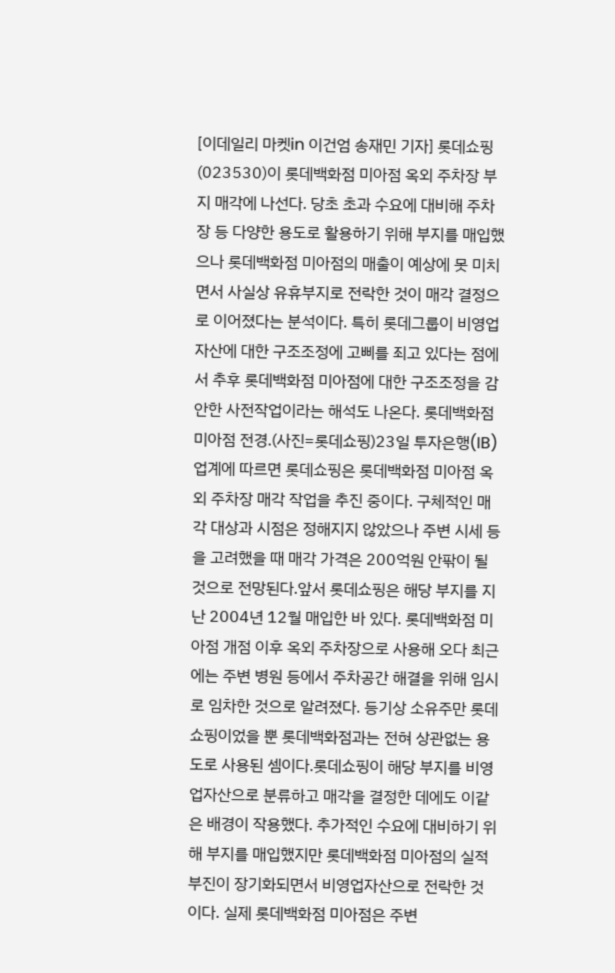[이데일리 마켓in 이건엄 송재민 기자] 롯데쇼핑(023530)이 롯데백화점 미아점 옥외 주차장 부지 매각에 나선다. 당초 초과 수요에 대비해 주차장 등 다양한 용도로 활용하기 위해 부지를 매입했으나 롯데백화점 미아점의 매출이 예상에 못 미치면서 사실상 유휴부지로 전락한 것이 매각 결정으로 이어졌다는 분석이다. 특히 롯데그룹이 비영업자산에 대한 구조조정에 고삐를 죄고 있다는 점에서 추후 롯데백화점 미아점에 대한 구조조정을 감안한 사전작업이라는 해석도 나온다. 롯데백화점 미아점 전경.(사진=롯데쇼핑)23일 투자은행(IB) 업계에 따르면 롯데쇼핑은 롯데백화점 미아점 옥외 주차장 매각 작업을 추진 중이다. 구체적인 매각 대상과 시점은 정해지지 않았으나 주변 시세 등을 고려했을 때 매각 가격은 200억원 안팎이 될 것으로 전망된다.앞서 롯데쇼핑은 해당 부지를 지난 2004년 12월 매입한 바 있다. 롯데백화점 미아점 개점 이후 옥외 주차장으로 사용해 오다 최근에는 주변 병원 등에서 주차공간 해결을 위해 임시로 임차한 것으로 알려졌다. 등기상 소유주만 롯데쇼핑이었을 뿐 롯데백화점과는 전혀 상관없는 용도로 사용된 셈이다.롯데쇼핑이 해당 부지를 비영업자산으로 분류하고 매각을 결정한 데에도 이같은 배경이 작용했다. 추가적인 수요에 대비하기 위해 부지를 매입했지만 롯데백화점 미아점의 실적 부진이 장기화되면서 비영업자산으로 전락한 것이다. 실제 롯데백화점 미아점은 주변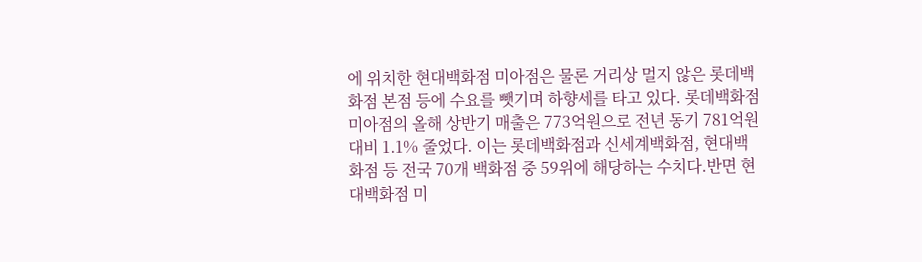에 위치한 현대백화점 미아점은 물론 거리상 멀지 않은 롯데백화점 본점 등에 수요를 뺏기며 하향세를 타고 있다. 롯데백화점 미아점의 올해 상반기 매출은 773억원으로 전년 동기 781억원 대비 1.1% 줄었다. 이는 롯데백화점과 신세계백화점, 현대백화점 등 전국 70개 백화점 중 59위에 해당하는 수치다.반면 현대백화점 미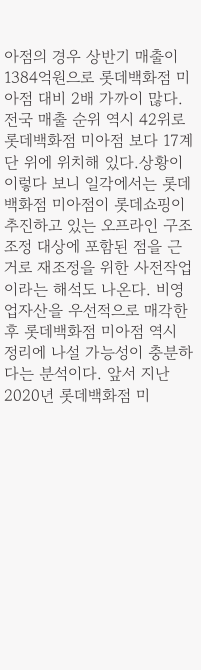아점의 경우 상반기 매출이 1384억원으로 롯데백화점 미아점 대비 2배 가까이 많다. 전국 매출 순위 역시 42위로 롯데백화점 미아점 보다 17계단 위에 위치해 있다.상황이 이렇다 보니 일각에서는 롯데백화점 미아점이 롯데쇼핑이 추진하고 있는 오프라인 구조조정 대상에 포함된 점을 근거로 재조정을 위한 사전작업이라는 해석도 나온다. 비영업자산을 우선적으로 매각한 후 롯데백화점 미아점 역시 정리에 나설 가능성이 충분하다는 분석이다. 앞서 지난 2020년 롯데백화점 미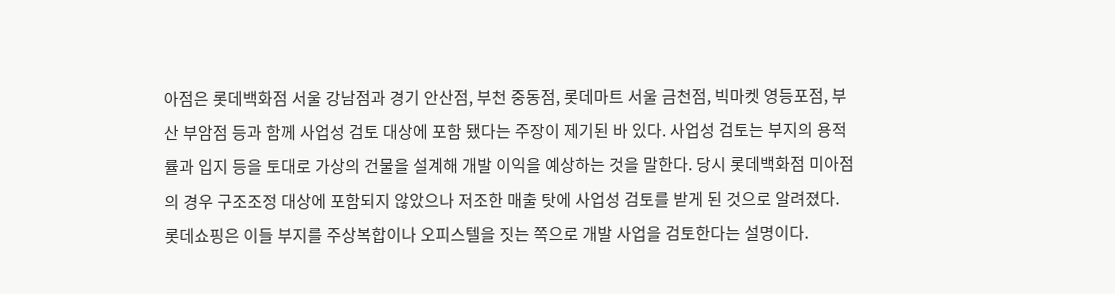아점은 롯데백화점 서울 강남점과 경기 안산점, 부천 중동점, 롯데마트 서울 금천점, 빅마켓 영등포점, 부산 부암점 등과 함께 사업성 검토 대상에 포함 됐다는 주장이 제기된 바 있다. 사업성 검토는 부지의 용적률과 입지 등을 토대로 가상의 건물을 설계해 개발 이익을 예상하는 것을 말한다. 당시 롯데백화점 미아점의 경우 구조조정 대상에 포함되지 않았으나 저조한 매출 탓에 사업성 검토를 받게 된 것으로 알려졌다. 롯데쇼핑은 이들 부지를 주상복합이나 오피스텔을 짓는 쪽으로 개발 사업을 검토한다는 설명이다.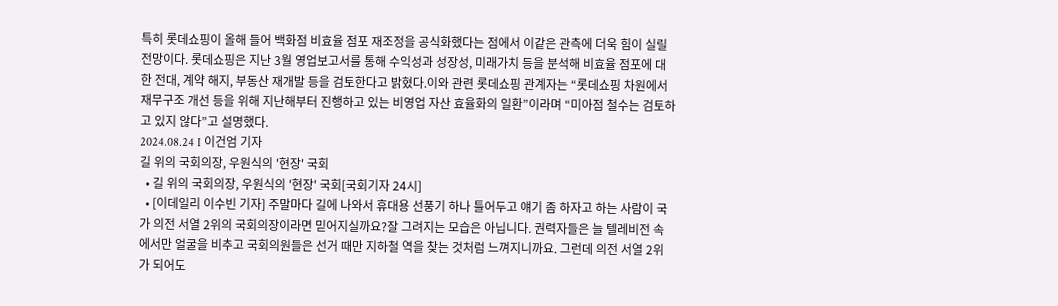특히 롯데쇼핑이 올해 들어 백화점 비효율 점포 재조정을 공식화했다는 점에서 이같은 관측에 더욱 힘이 실릴 전망이다. 롯데쇼핑은 지난 3월 영업보고서를 통해 수익성과 성장성, 미래가치 등을 분석해 비효율 점포에 대한 전대, 계약 해지, 부동산 재개발 등을 검토한다고 밝혔다.이와 관련 롯데쇼핑 관계자는 “롯데쇼핑 차원에서 재무구조 개선 등을 위해 지난해부터 진행하고 있는 비영업 자산 효율화의 일환”이라며 “미아점 철수는 검토하고 있지 않다”고 설명했다.
2024.08.24 I 이건엄 기자
길 위의 국회의장, 우원식의 '현장' 국회
  • 길 위의 국회의장, 우원식의 '현장' 국회[국회기자 24시]
  • [이데일리 이수빈 기자] 주말마다 길에 나와서 휴대용 선풍기 하나 틀어두고 얘기 좀 하자고 하는 사람이 국가 의전 서열 2위의 국회의장이라면 믿어지실까요?잘 그려지는 모습은 아닙니다. 권력자들은 늘 텔레비전 속에서만 얼굴을 비추고 국회의원들은 선거 때만 지하철 역을 찾는 것처럼 느껴지니까요. 그런데 의전 서열 2위가 되어도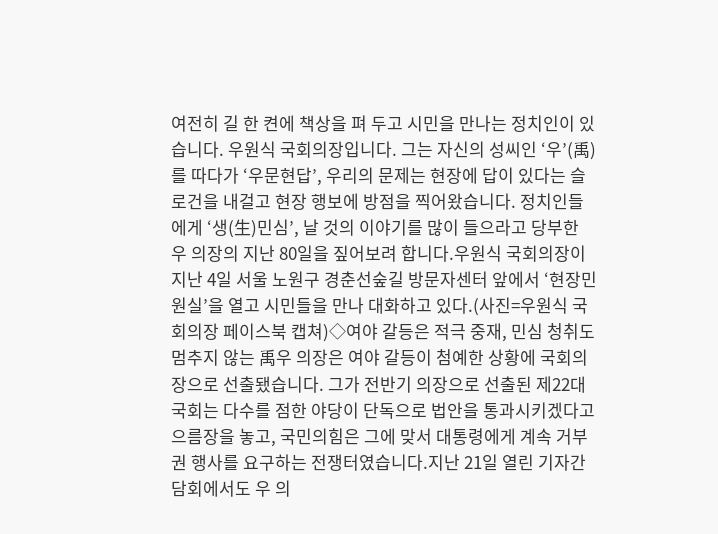여전히 길 한 켠에 책상을 펴 두고 시민을 만나는 정치인이 있습니다. 우원식 국회의장입니다. 그는 자신의 성씨인 ‘우’(禹)를 따다가 ‘우문현답’, 우리의 문제는 현장에 답이 있다는 슬로건을 내걸고 현장 행보에 방점을 찍어왔습니다. 정치인들에게 ‘생(生)민심’, 날 것의 이야기를 많이 들으라고 당부한 우 의장의 지난 80일을 짚어보려 합니다.우원식 국회의장이 지난 4일 서울 노원구 경춘선숲길 방문자센터 앞에서 ‘현장민원실’을 열고 시민들을 만나 대화하고 있다.(사진=우원식 국회의장 페이스북 캡쳐)◇여야 갈등은 적극 중재, 민심 청취도 멈추지 않는 禹우 의장은 여야 갈등이 첨예한 상황에 국회의장으로 선출됐습니다. 그가 전반기 의장으로 선출된 제22대 국회는 다수를 점한 야당이 단독으로 법안을 통과시키겠다고 으름장을 놓고, 국민의힘은 그에 맞서 대통령에게 계속 거부권 행사를 요구하는 전쟁터였습니다.지난 21일 열린 기자간담회에서도 우 의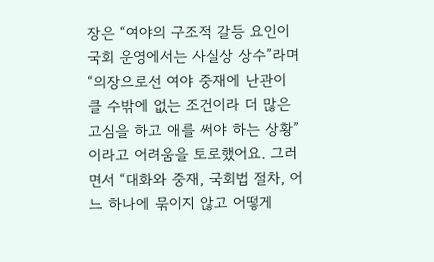장은 “여야의 구조적 갈등 요인이 국회 운영에서는 사실상 상수”라며 “의장으로선 여야 중재에 난관이 클 수밖에 없는 조건이라 더 많은 고심을 하고 애를 써야 하는 상황”이라고 어려움을 토로했어요. 그러면서 “대화와 중재, 국회법 절차, 어느 하나에 묶이지 않고 어떻게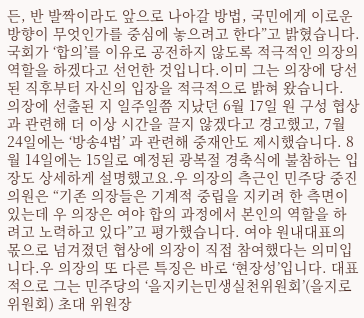든, 반 발짝이라도 앞으로 나아갈 방법, 국민에게 이로운 방향이 무엇인가를 중심에 놓으려고 한다”고 밝혔습니다. 국회가 ‘합의’를 이유로 공전하지 않도록 적극적인 의장의 역할을 하겠다고 선언한 것입니다.이미 그는 의장에 당선된 직후부터 자신의 입장을 적극적으로 밝혀 왔습니다. 의장에 선출된 지 일주일쯤 지났던 6월 17일 원 구성 협상과 관련해 더 이상 시간을 끌지 않겠다고 경고했고, 7월 24일에는 ‘방송4법’ 과 관련해 중재안도 제시했습니다. 8월 14일에는 15일로 예정된 광복절 경축식에 불참하는 입장도 상세하게 설명했고요.우 의장의 측근인 민주당 중진 의원은 “기존 의장들은 기계적 중립을 지키려 한 측면이 있는데 우 의장은 여야 합의 과정에서 본인의 역할을 하려고 노력하고 있다”고 평가했습니다. 여야 원내대표의 몫으로 넘겨졌던 협상에 의장이 직접 참여했다는 의미입니다.우 의장의 또 다른 특징은 바로 ‘현장성’입니다. 대표적으로 그는 민주당의 ‘을지키는민생실천위원회’(을지로위원회) 초대 위원장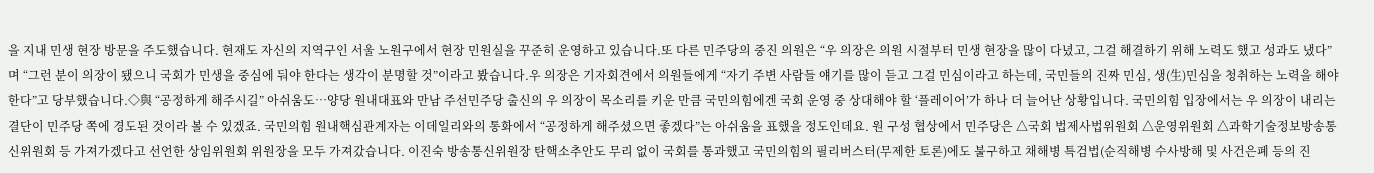을 지내 민생 현장 방문을 주도했습니다. 현재도 자신의 지역구인 서울 노원구에서 현장 민원실을 꾸준히 운영하고 있습니다.또 다른 민주당의 중진 의원은 “우 의장은 의원 시절부터 민생 현장을 많이 다녔고, 그걸 해결하기 위해 노력도 했고 성과도 냈다”며 “그런 분이 의장이 됐으니 국회가 민생을 중심에 둬야 한다는 생각이 분명할 것”이라고 봤습니다.우 의장은 기자회견에서 의원들에게 “자기 주변 사람들 얘기를 많이 듣고 그걸 민심이라고 하는데, 국민들의 진짜 민심, 생(生)민심을 청취하는 노력을 해야 한다”고 당부했습니다.◇與 “공정하게 해주시길” 아쉬움도…양당 원내대표와 만남 주선민주당 출신의 우 의장이 목소리를 키운 만큼 국민의힘에겐 국회 운영 중 상대해야 할 ‘플레이어’가 하나 더 늘어난 상황입니다. 국민의힘 입장에서는 우 의장이 내리는 결단이 민주당 쪽에 경도된 것이라 볼 수 있겠죠. 국민의힘 원내핵심관계자는 이데일리와의 통화에서 “공정하게 해주셨으면 좋겠다”는 아쉬움을 표했을 정도인데요. 원 구성 협상에서 민주당은 △국회 법제사법위원회 △운영위원회 △과학기술정보방송통신위원회 등 가져가겠다고 선언한 상임위원회 위원장을 모두 가져갔습니다. 이진숙 방송통신위원장 탄핵소추안도 무리 없이 국회를 통과했고 국민의힘의 필리버스터(무제한 토론)에도 불구하고 채해병 특검법(순직해병 수사방해 및 사건은폐 등의 진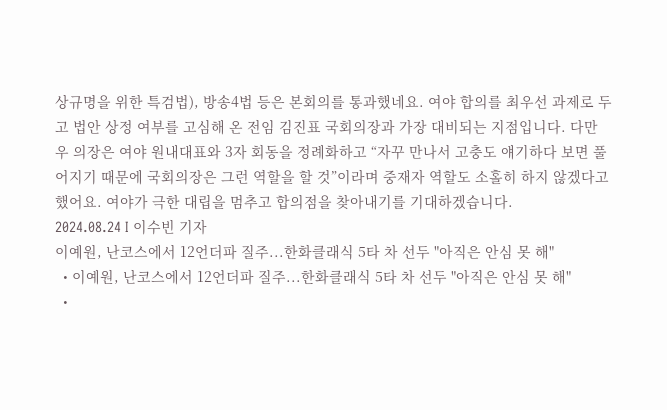상규명을 위한 특검법), 방송4법 등은 본회의를 통과했네요. 여야 합의를 최우선 과제로 두고 법안 상정 여부를 고심해 온 전임 김진표 국회의장과 가장 대비되는 지점입니다. 다만 우 의장은 여야 원내대표와 3자 회동을 정례화하고 “자꾸 만나서 고충도 얘기하다 보면 풀어지기 때문에 국회의장은 그런 역할을 할 것”이라며 중재자 역할도 소홀히 하지 않겠다고 했어요. 여야가 극한 대립을 멈추고 합의점을 찾아내기를 기대하겠습니다.
2024.08.24 I 이수빈 기자
이예원, 난코스에서 12언더파 질주...한화클래식 5타 차 선두 "아직은 안심 못 해"
  • 이예원, 난코스에서 12언더파 질주...한화클래식 5타 차 선두 "아직은 안심 못 해"
  •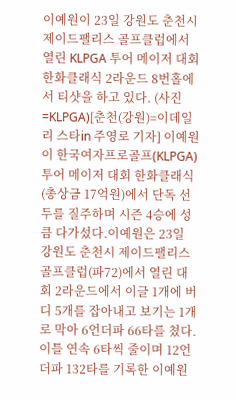이예원이 23일 강원도 춘천시 제이드팰리스 골프클럽에서 열린 KLPGA 투어 메이저 대회 한화클래식 2라운드 8번홀에서 티샷을 하고 있다. (사진=KLPGA)[춘천(강원)=이데일리 스타in 주영로 기자] 이예원이 한국여자프로골프(KLPGA) 투어 메이저 대회 한화클래식(총상금 17억원)에서 단독 선두를 질주하며 시즌 4승에 성큼 다가섰다.이예원은 23일 강원도 춘천시 제이드팰리스 골프클럽(파72)에서 열린 대회 2라운드에서 이글 1개에 버디 5개를 잡아내고 보기는 1개로 막아 6언더파 66타를 쳤다. 이틀 연속 6타씩 줄이며 12언더파 132타를 기록한 이예원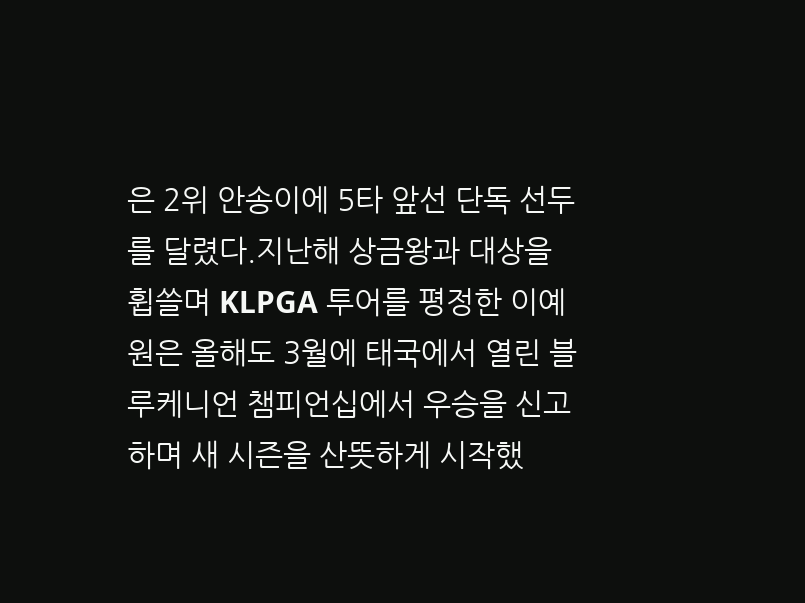은 2위 안송이에 5타 앞선 단독 선두를 달렸다.지난해 상금왕과 대상을 휩쓸며 KLPGA 투어를 평정한 이예원은 올해도 3월에 태국에서 열린 블루케니언 챔피언십에서 우승을 신고하며 새 시즌을 산뜻하게 시작했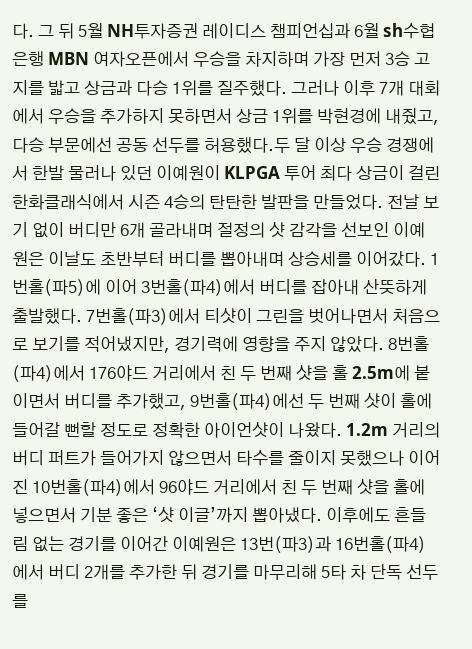다. 그 뒤 5월 NH투자증권 레이디스 챔피언십과 6월 sh수협은행 MBN 여자오픈에서 우승을 차지하며 가장 먼저 3승 고지를 밟고 상금과 다승 1위를 질주했다. 그러나 이후 7개 대회에서 우승을 추가하지 못하면서 상금 1위를 박현경에 내줬고, 다승 부문에선 공동 선두를 허용했다.두 달 이상 우승 경쟁에서 한발 물러나 있던 이예원이 KLPGA 투어 최다 상금이 걸린 한화클래식에서 시즌 4승의 탄탄한 발판을 만들었다. 전날 보기 없이 버디만 6개 골라내며 절정의 샷 감각을 선보인 이예원은 이날도 초반부터 버디를 뽑아내며 상승세를 이어갔다. 1번홀(파5)에 이어 3번홀(파4)에서 버디를 잡아내 산뜻하게 출발했다. 7번홀(파3)에서 티샷이 그린을 벗어나면서 처음으로 보기를 적어냈지만, 경기력에 영향을 주지 않았다. 8번홀(파4)에서 176야드 거리에서 친 두 번째 샷을 홀 2.5m에 붙이면서 버디를 추가했고, 9번홀(파4)에선 두 번째 샷이 홀에 들어갈 뻔할 정도로 정확한 아이언샷이 나왔다. 1.2m 거리의 버디 퍼트가 들어가지 않으면서 타수를 줄이지 못했으나 이어진 10번홀(파4)에서 96야드 거리에서 친 두 번째 샷을 홀에 넣으면서 기분 좋은 ‘샷 이글’까지 뽑아냈다. 이후에도 흔들림 없는 경기를 이어간 이예원은 13번(파3)과 16번홀(파4)에서 버디 2개를 추가한 뒤 경기를 마무리해 5타 차 단독 선두를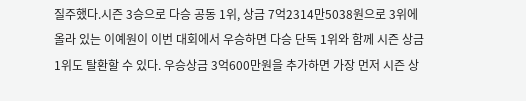질주했다.시즌 3승으로 다승 공동 1위, 상금 7억2314만5038원으로 3위에 올라 있는 이예원이 이번 대회에서 우승하면 다승 단독 1위와 함께 시즌 상금 1위도 탈환할 수 있다. 우승상금 3억600만원을 추가하면 가장 먼저 시즌 상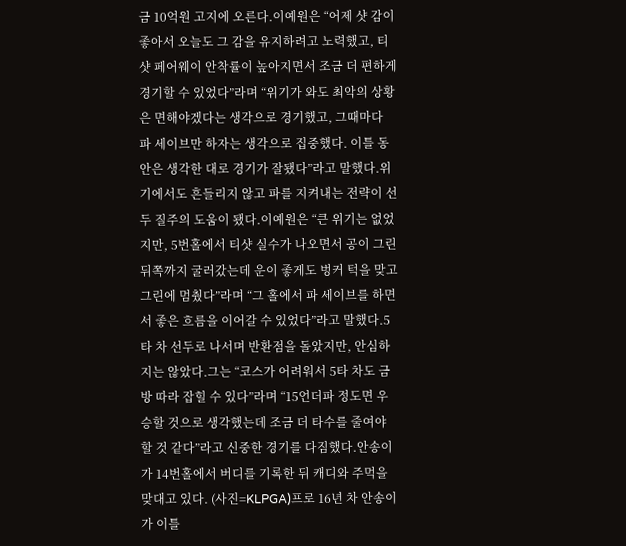금 10억원 고지에 오른다.이예원은 “어제 샷 감이 좋아서 오늘도 그 감을 유지하려고 노력했고, 티샷 페어웨이 안착률이 높아지면서 조금 더 편하게 경기할 수 있었다”라며 “위기가 와도 최악의 상황은 면해야겠다는 생각으로 경기했고, 그때마다 파 세이브만 하자는 생각으로 집중했다. 이틀 동안은 생각한 대로 경기가 잘됐다”라고 말했다.위기에서도 흔들리지 않고 파를 지켜내는 전략이 선두 질주의 도움이 됐다.이예원은 “큰 위기는 없었지만, 5번홀에서 티샷 실수가 나오면서 공이 그린 뒤쪽까지 굴러갔는데 운이 좋게도 벙커 턱을 맞고 그린에 멈췄다”라며 “그 홀에서 파 세이브를 하면서 좋은 흐름을 이어갈 수 있었다”라고 말했다.5타 차 선두로 나서며 반환점을 돌았지만, 안심하지는 않았다.그는 “코스가 어려워서 5타 차도 금방 따라 잡힐 수 있다”라며 “15언더파 정도면 우승할 것으로 생각했는데 조금 더 타수를 줄여야 할 것 같다”라고 신중한 경기를 다짐했다.안송이가 14번홀에서 버디를 기록한 뒤 캐디와 주먹을 맞대고 있다. (사진=KLPGA)프로 16년 차 안송이가 이틀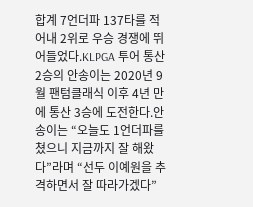합계 7언더파 137타를 적어내 2위로 우승 경쟁에 뛰어들었다.KLPGA 투어 통산 2승의 안송이는 2020년 9월 팬텀클래식 이후 4년 만에 통산 3승에 도전한다.안송이는 “오늘도 1언더파를 쳤으니 지금까지 잘 해왔다”라며 “선두 이예원을 추격하면서 잘 따라가겠다”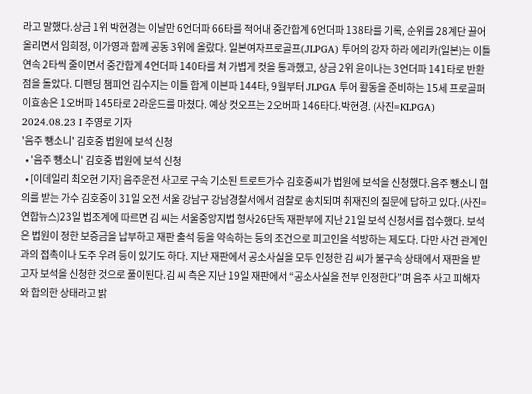라고 말했다.상금 1위 박현경는 이날만 6언더파 66타를 적어내 중간합계 6언더파 138타를 기록, 순위를 28계단 끌어올리면서 임희정, 이가영과 함께 공동 3위에 올랐다. 일본여자프로골프(JLPGA) 투어의 강자 하라 에리카(일본)는 이틀 연속 2타씩 줄이면서 중간합계 4언더파 140타를 쳐 가볍게 컷을 통과했고, 상금 2위 윤이나는 3언더파 141타로 반환점을 돌았다. 디펜딩 챔피언 김수지는 이틀 합계 이븐파 144타, 9월부터 JLPGA 투어 활동을 준비하는 15세 프로골퍼 이효송은 1오버파 145타로 2라운드를 마쳤다. 예상 컷오프는 2오버파 146타다.박현경. (사진=KLPGA)
2024.08.23 I 주영로 기자
'음주 뺑소니' 김호중 법원에 보석 신청
  • '음주 뺑소니' 김호중 법원에 보석 신청
  • [이데일리 최오현 기자] 음주운전 사고로 구속 기소된 트로트가수 김호중씨가 법원에 보석을 신청했다.음주 뺑소니 혐의를 받는 가수 김호중이 31일 오전 서울 강남구 강남경찰서에서 검찰로 송치되며 취재진의 질문에 답하고 있다.(사진=연합뉴스)23일 법조계에 따르면 김 씨는 서울중앙지법 형사26단독 재판부에 지난 21일 보석 신청서를 접수했다. 보석은 법원이 정한 보증금을 납부하고 재판 출석 등을 약속하는 등의 조건으로 피고인을 석방하는 제도다. 다만 사건 관계인과의 접촉이나 도주 우려 등이 있기도 하다. 지난 재판에서 공소사실을 모두 인정한 김 씨가 불구속 상태에서 재판을 받고자 보석을 신청한 것으로 풀이된다.김 씨 측은 지난 19일 재판에서 “공소사실을 전부 인정한다”며 음주 사고 피해자와 합의한 상태라고 밝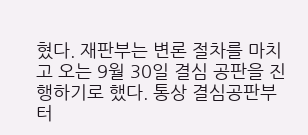혔다. 재판부는 변론 절차를 마치고 오는 9월 30일 결심 공판을 진행하기로 했다. 통상 결심공판부터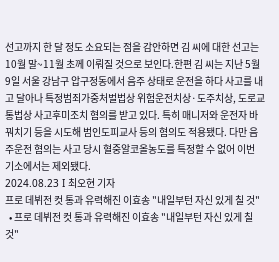선고까지 한 달 정도 소요되는 점을 감안하면 김 씨에 대한 선고는 10월 말~11월 초께 이뤄질 것으로 보인다.한편 김 씨는 지난 5월 9일 서울 강남구 압구정동에서 음주 상태로 운전을 하다 사고를 내고 달아나 특정범죄가중처벌법상 위험운전치상·도주치상, 도로교통법상 사고후미조치 혐의를 받고 있다. 특히 매니저와 운전자 바꿔치기 등을 시도해 범인도피교사 등의 혐의도 적용됐다. 다만 음주운전 혐의는 사고 당시 혈중알코올농도를 특정할 수 없어 이번 기소에서는 제외됐다.
2024.08.23 I 최오현 기자
프로 데뷔전 컷 통과 유력해진 이효송 "내일부턴 자신 있게 칠 것"
  • 프로 데뷔전 컷 통과 유력해진 이효송 "내일부턴 자신 있게 칠 것"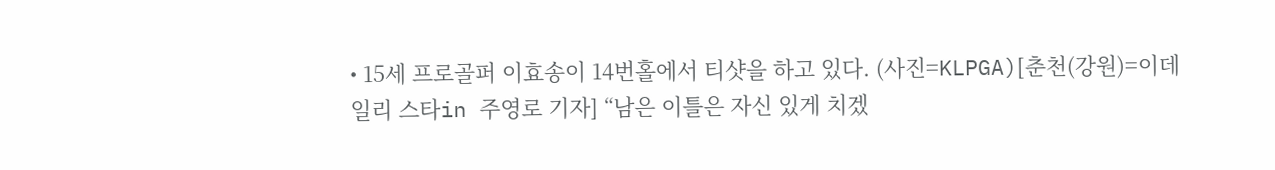• 15세 프로골퍼 이효송이 14번홀에서 티샷을 하고 있다. (사진=KLPGA)[춘천(강원)=이데일리 스타in 주영로 기자] “남은 이틀은 자신 있게 치겠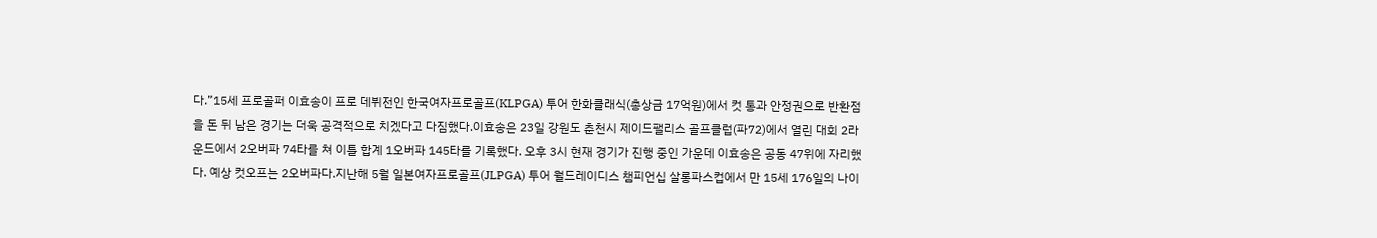다.”15세 프로골퍼 이효송이 프로 데뷔전인 한국여자프로골프(KLPGA) 투어 한화클래식(총상금 17억원)에서 컷 통과 안정권으로 반환점을 돈 뒤 남은 경기는 더욱 공격적으로 치겠다고 다짐했다.이효송은 23일 강원도 춘천시 제이드팰리스 골프클럽(파72)에서 열린 대회 2라운드에서 2오버파 74타를 쳐 이틀 합계 1오버파 145타를 기록했다. 오후 3시 현재 경기가 진행 중인 가운데 이효송은 공동 47위에 자리했다. 예상 컷오프는 2오버파다.지난해 5월 일본여자프로골프(JLPGA) 투어 월드레이디스 챔피언십 살롱파스컵에서 만 15세 176일의 나이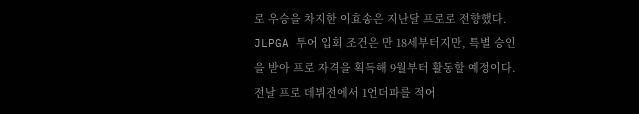로 우승을 차지한 이효송은 지난달 프로로 전향했다. JLPGA 투어 입회 조건은 만 18세부터지만, 특별 승인을 받아 프로 자격을 획득해 9월부터 활동할 예정이다.전날 프로 데뷔전에서 1언더파를 적어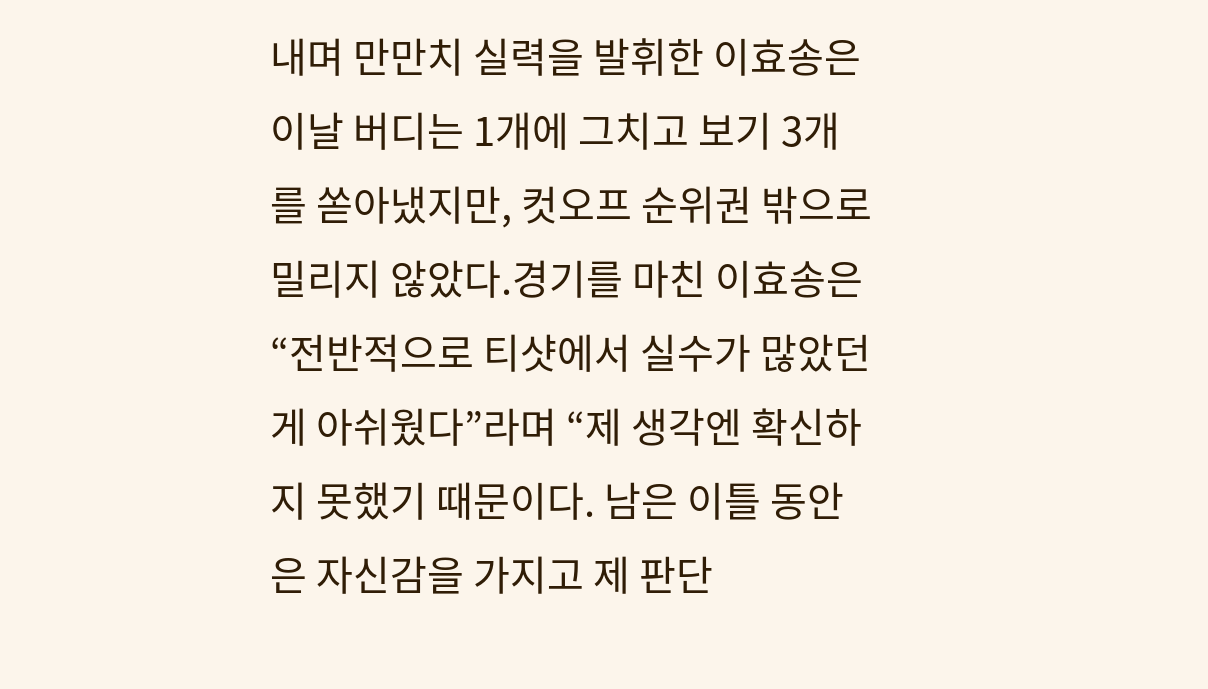내며 만만치 실력을 발휘한 이효송은 이날 버디는 1개에 그치고 보기 3개를 쏟아냈지만, 컷오프 순위권 밖으로 밀리지 않았다.경기를 마친 이효송은 “전반적으로 티샷에서 실수가 많았던 게 아쉬웠다”라며 “제 생각엔 확신하지 못했기 때문이다. 남은 이틀 동안은 자신감을 가지고 제 판단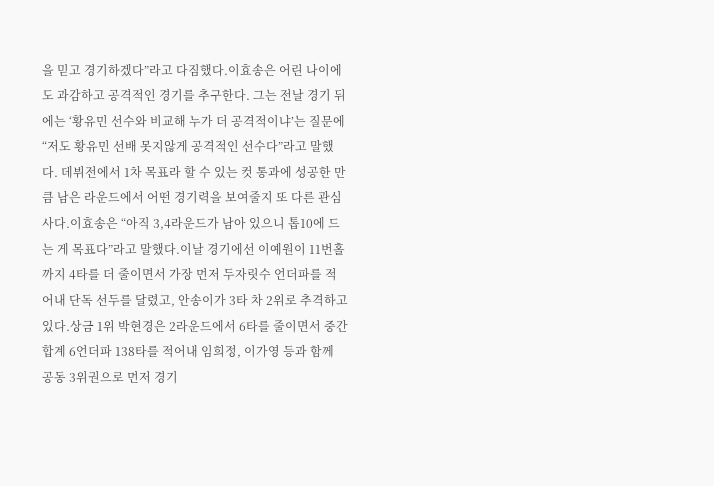을 믿고 경기하겠다”라고 다짐했다.이효송은 어린 나이에도 과감하고 공격적인 경기를 추구한다. 그는 전날 경기 뒤에는 ‘황유민 선수와 비교해 누가 더 공격적이냐’는 질문에 “저도 황유민 선배 못지않게 공격적인 선수다”라고 말했다. 데뷔전에서 1차 목표라 할 수 있는 컷 통과에 성공한 만큼 남은 라운드에서 어떤 경기력을 보여줄지 또 다른 관심사다.이효송은 “아직 3,4라운드가 남아 있으니 톱10에 드는 게 목표다”라고 말했다.이날 경기에선 이예원이 11번홀까지 4타를 더 줄이면서 가장 먼저 두자릿수 언더파를 적어내 단독 선두를 달렸고, 안송이가 3타 차 2위로 추격하고 있다.상금 1위 박현경은 2라운드에서 6타를 줄이면서 중간합계 6언더파 138타를 적어내 임희정, 이가영 등과 함께 공동 3위권으로 먼저 경기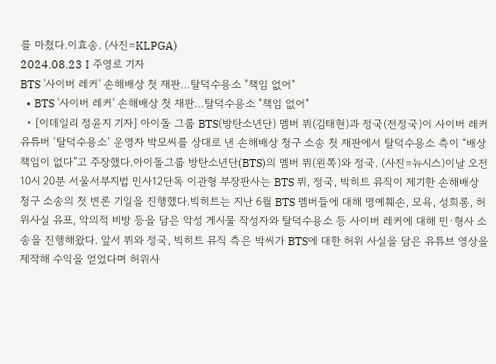를 마쳤다.이효송. (사진=KLPGA)
2024.08.23 I 주영로 기자
BTS '사이버 레커' 손해배상 첫 재판…탈덕수용소 "책임 없어"
  • BTS '사이버 레커' 손해배상 첫 재판…탈덕수용소 "책임 없어"
  • [이데일리 정윤지 기자] 아이돌 그룹 BTS(방탄소년단) 멤버 뷔(김태현)과 정국(전정국)이 사이버 레커 유튜버 ‘탈덕수용소’ 운영자 박모씨를 상대로 낸 손해배상 청구 소송 첫 재판에서 탈덕수용소 측이 “배상 책임이 없다”고 주장했다.아이돌그룹 방탄소년단(BTS)의 멤버 뷔(왼쪽)와 정국. (사진=뉴시스)이날 오전 10시 20분 서울서부지법 민사12단독 이관형 부장판사는 BTS 뷔, 정국, 빅히트 뮤직이 제기한 손해배상 청구 소송의 첫 변론 기일을 진행했다.빅히트는 지난 6월 BTS 멤버들에 대해 명예훼손, 모욕, 성희롱, 허위사실 유포, 악의적 비방 등을 담은 악성 게시물 작성자와 탈덕수용소 등 사이버 레커에 대해 민·형사 소송을 진행해왔다. 앞서 뷔와 정국, 빅히트 뮤직 측은 박씨가 BTS에 대한 허위 사실을 담은 유튜브 영상을 제작해 수익을 얻었다며 허위사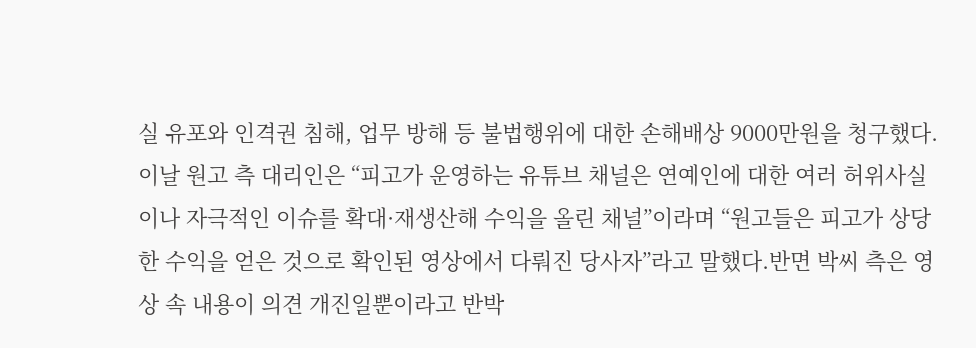실 유포와 인격권 침해, 업무 방해 등 불법행위에 대한 손해배상 9000만원을 청구했다.이날 원고 측 대리인은 “피고가 운영하는 유튜브 채널은 연예인에 대한 여러 허위사실이나 자극적인 이슈를 확대·재생산해 수익을 올린 채널”이라며 “원고들은 피고가 상당한 수익을 얻은 것으로 확인된 영상에서 다뤄진 당사자”라고 말했다.반면 박씨 측은 영상 속 내용이 의견 개진일뿐이라고 반박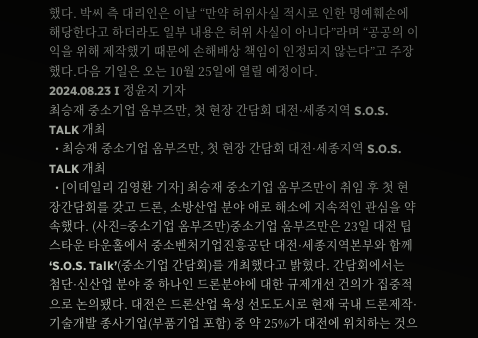했다. 박씨 측 대리인은 이날 “만약 허위사실 적시로 인한 명예훼손에 해당한다고 하더라도 일부 내용은 허위 사실이 아니다”라며 “공공의 이익을 위해 제작했기 때문에 손해배상 책임이 인정되지 않는다”고 주장했다.다음 기일은 오는 10월 25일에 열릴 예정이다.
2024.08.23 I 정윤지 기자
최승재 중소기업 옴부즈만, 첫 현장 간담회 대전·세종지역 S.O.S. TALK 개최
  • 최승재 중소기업 옴부즈만, 첫 현장 간담회 대전·세종지역 S.O.S. TALK 개최
  • [이데일리 김영환 기자] 최승재 중소기업 옴부즈만이 취임 후 첫 현장간담회를 갖고 드론, 소방산업 분야 애로 해소에 지속적인 관심을 약속했다. (사진=중소기업 옴부즈만)중소기업 옴부즈만은 23일 대전 팁스타운 타운홀에서 중소벤처기업진흥공단 대전·세종지역본부와 함께 ‘S.O.S. Talk’(중소기업 간담회)를 개최했다고 밝혔다. 간담회에서는 첨단·신산업 분야 중 하나인 드론분야에 대한 규제개선 건의가 집중적으로 논의됐다. 대전은 드론산업 육성 선도도시로 현재 국내 드론제작·기술개발 종사기업(부품기업 포함) 중 약 25%가 대전에 위치하는 것으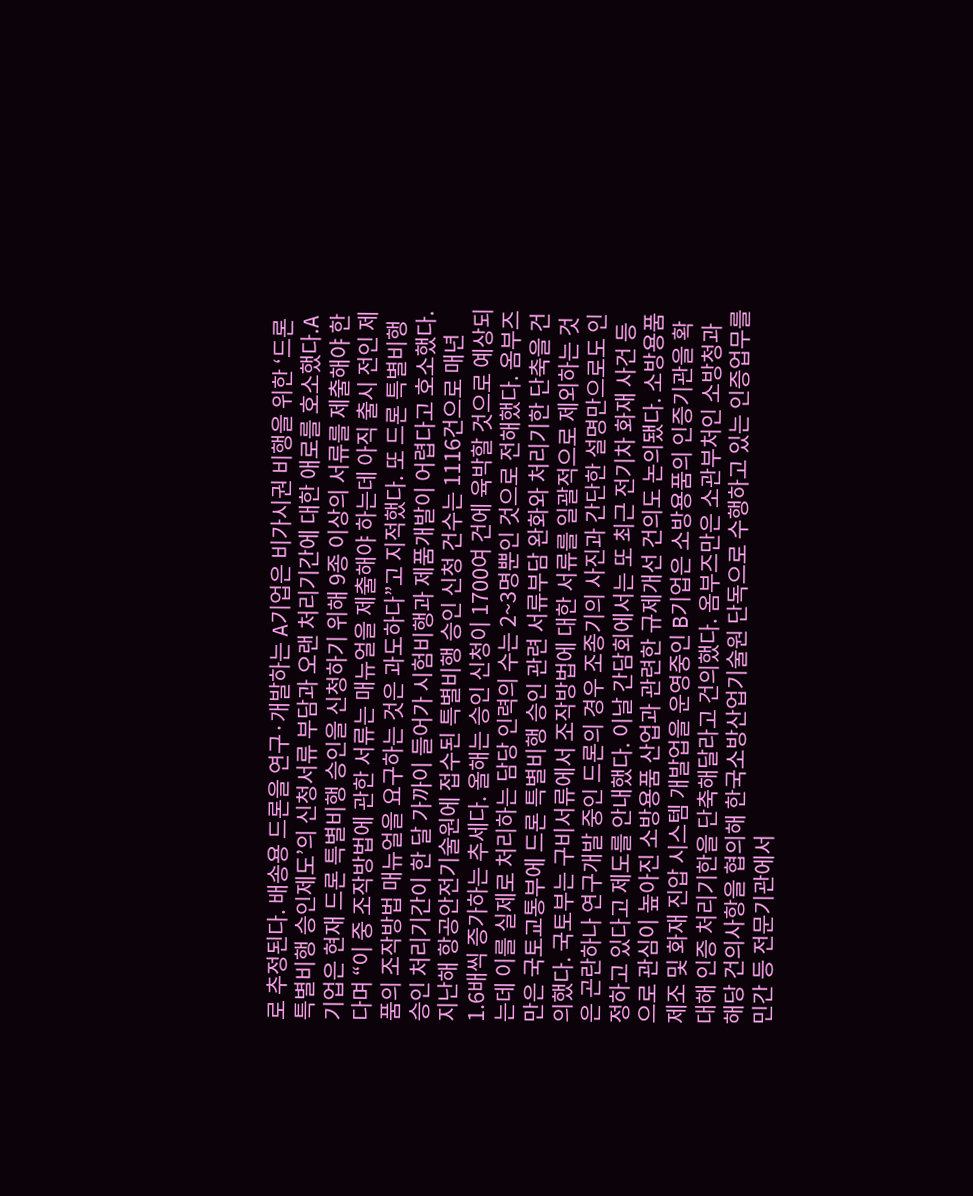로 추정된다. 배송용 드론을 연구·개발하는 A기업은 비가시권 비행을 위한 ‘드론 특별비행 승인제도’의 신청서류 부담과 오랜 처리기간에 대한 애로를 호소했다.A기업은 현재 드론 특별비행 승인을 신청하기 위해 9종 이상의 서류를 제출해야 한다며 “이 중 조작방법에 관한 서류는 매뉴얼을 제출해야 하는데 아직 출시 전인 제품의 조작방법 매뉴얼을 요구하는 것은 과도하다”고 지적했다. 또 드론 특별비행 승인 처리기간이 한 달 가까이 들어가 시험비행과 제품개발이 어렵다고 호소했다. 지난해 항공안전기술원에 접수된 특별비행 승인 신청 건수는 1116건으로 매년 1.6배씩 증가하는 추세다. 올해는 승인 신청이 1700여 건에 육박할 것으로 예상되는데 이를 실제로 처리하는 담당 인력의 수는 2~3명뿐인 것으로 전해했다. 옴부즈만은 국토교통부에 드론 특별비행 승인 관련 서류부담 완화와 처리기한 단축을 건의했다. 국토부는 구비서류에서 조작방법에 대한 서류를 일괄적으로 제외하는 것은 곤란하나 연구개발 중인 드론의 경우 조종기의 사진과 간단한 설명만으로도 인정하고 있다고 제도를 안내했다. 이날 간담회에서는 또 최근 전기차 화재 사건 등으로 관심이 높아진 소방용품 산업과 관련한 규제개선 건의도 논의됐다. 소방용품 제조 및 화재 진압 시스템 개발업을 운영중인 B기업은 소방용품의 인증기관을 확대해 인증 처리기한을 단축해달라고 건의했다. 옴부즈만은 소관부처인 소방청과 해당 건의사항을 협의해 한국소방산업기술원 단독으로 수행하고 있는 인증업무를 민간 등 전문기관에서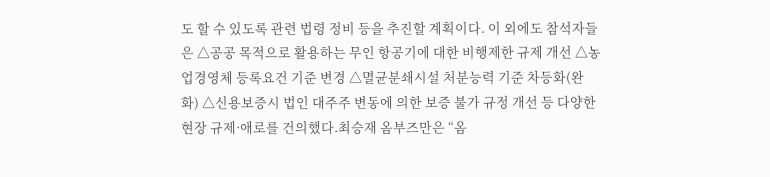도 할 수 있도록 관련 법령 정비 등을 추진할 계획이다. 이 외에도 참석자들은 △공공 목적으로 활용하는 무인 항공기에 대한 비행제한 규제 개선 △농업경영체 등록요건 기준 변경 △멸균분쇄시설 처분능력 기준 차등화(완화) △신용보증시 법인 대주주 변동에 의한 보증 불가 규정 개선 등 다양한 현장 규제·애로를 건의했다.최승재 옴부즈만은 “옴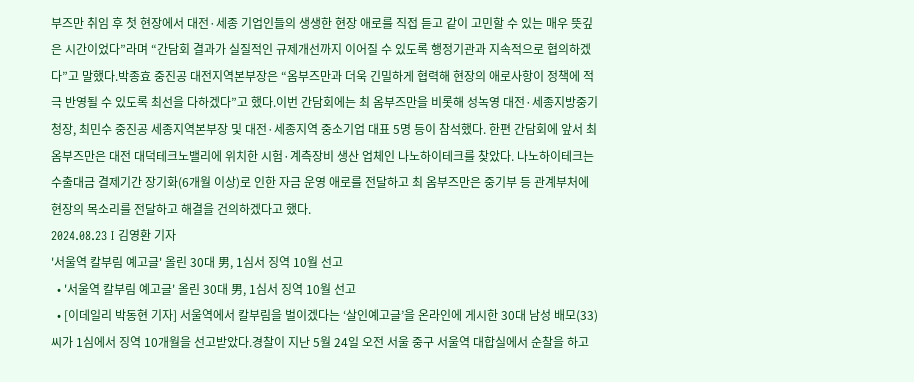부즈만 취임 후 첫 현장에서 대전·세종 기업인들의 생생한 현장 애로를 직접 듣고 같이 고민할 수 있는 매우 뜻깊은 시간이었다”라며 “간담회 결과가 실질적인 규제개선까지 이어질 수 있도록 행정기관과 지속적으로 협의하겠다”고 말했다.박종효 중진공 대전지역본부장은 “옴부즈만과 더욱 긴밀하게 협력해 현장의 애로사항이 정책에 적극 반영될 수 있도록 최선을 다하겠다”고 했다.이번 간담회에는 최 옴부즈만을 비롯해 성녹영 대전·세종지방중기청장, 최민수 중진공 세종지역본부장 및 대전·세종지역 중소기업 대표 5명 등이 참석했다. 한편 간담회에 앞서 최 옴부즈만은 대전 대덕테크노밸리에 위치한 시험·계측장비 생산 업체인 나노하이테크를 찾았다. 나노하이테크는 수출대금 결제기간 장기화(6개월 이상)로 인한 자금 운영 애로를 전달하고 최 옴부즈만은 중기부 등 관계부처에 현장의 목소리를 전달하고 해결을 건의하겠다고 했다.
2024.08.23 I 김영환 기자
'서울역 칼부림 예고글' 올린 30대 男, 1심서 징역 10월 선고
  • '서울역 칼부림 예고글' 올린 30대 男, 1심서 징역 10월 선고
  • [이데일리 박동현 기자] 서울역에서 칼부림을 벌이겠다는 ‘살인예고글’을 온라인에 게시한 30대 남성 배모(33)씨가 1심에서 징역 10개월을 선고받았다.경찰이 지난 5월 24일 오전 서울 중구 서울역 대합실에서 순찰을 하고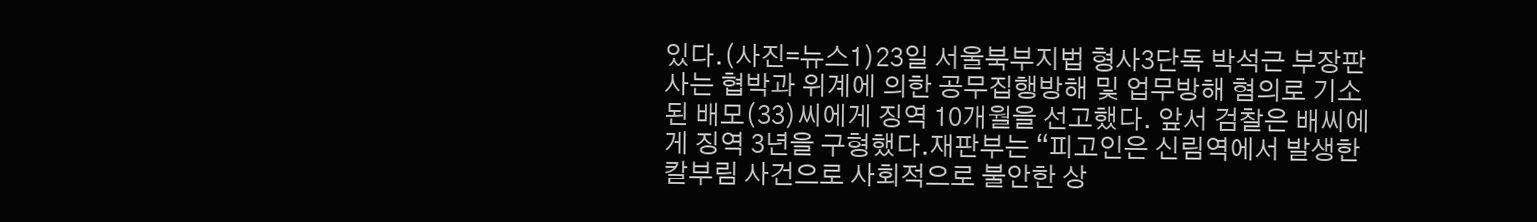있다.(사진=뉴스1)23일 서울북부지법 형사3단독 박석근 부장판사는 협박과 위계에 의한 공무집행방해 및 업무방해 혐의로 기소된 배모(33)씨에게 징역 10개월을 선고했다. 앞서 검찰은 배씨에게 징역 3년을 구형했다.재판부는 “피고인은 신림역에서 발생한 칼부림 사건으로 사회적으로 불안한 상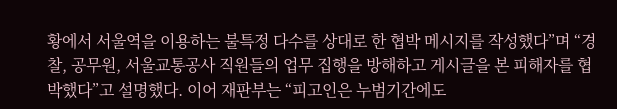황에서 서울역을 이용하는 불특정 다수를 상대로 한 협박 메시지를 작성했다”며 “경찰, 공무원, 서울교통공사 직원들의 업무 집행을 방해하고 게시글을 본 피해자를 협박했다”고 설명했다. 이어 재판부는 “피고인은 누범기간에도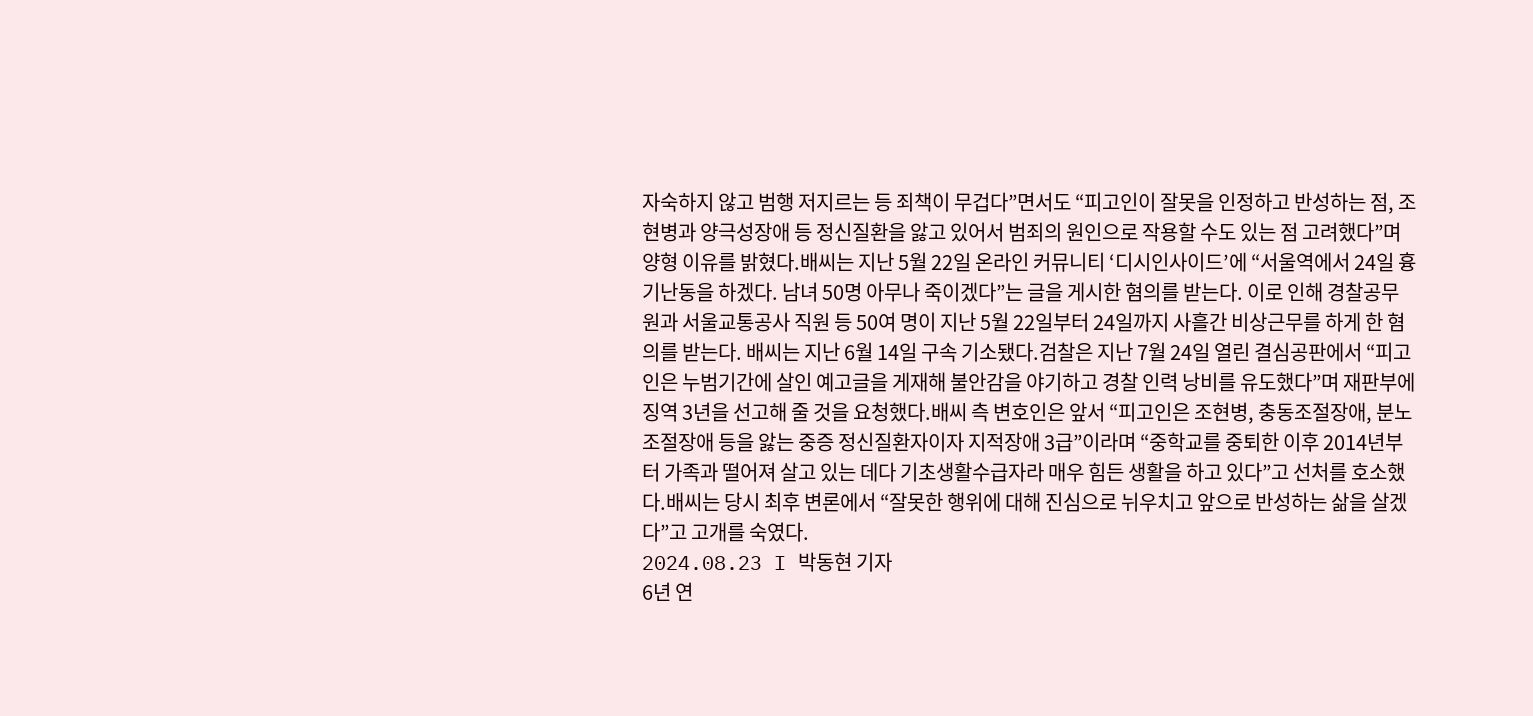자숙하지 않고 범행 저지르는 등 죄책이 무겁다”면서도 “피고인이 잘못을 인정하고 반성하는 점, 조현병과 양극성장애 등 정신질환을 앓고 있어서 범죄의 원인으로 작용할 수도 있는 점 고려했다”며 양형 이유를 밝혔다.배씨는 지난 5월 22일 온라인 커뮤니티 ‘디시인사이드’에 “서울역에서 24일 흉기난동을 하겠다. 남녀 50명 아무나 죽이겠다”는 글을 게시한 혐의를 받는다. 이로 인해 경찰공무원과 서울교통공사 직원 등 50여 명이 지난 5월 22일부터 24일까지 사흘간 비상근무를 하게 한 혐의를 받는다. 배씨는 지난 6월 14일 구속 기소됐다.검찰은 지난 7월 24일 열린 결심공판에서 “피고인은 누범기간에 살인 예고글을 게재해 불안감을 야기하고 경찰 인력 낭비를 유도했다”며 재판부에 징역 3년을 선고해 줄 것을 요청했다.배씨 측 변호인은 앞서 “피고인은 조현병, 충동조절장애, 분노조절장애 등을 앓는 중증 정신질환자이자 지적장애 3급”이라며 “중학교를 중퇴한 이후 2014년부터 가족과 떨어져 살고 있는 데다 기초생활수급자라 매우 힘든 생활을 하고 있다”고 선처를 호소했다.배씨는 당시 최후 변론에서 “잘못한 행위에 대해 진심으로 뉘우치고 앞으로 반성하는 삶을 살겠다”고 고개를 숙였다.
2024.08.23 I 박동현 기자
6년 연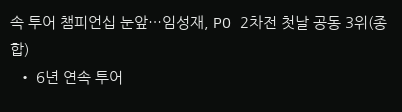속 투어 챔피언십 눈앞…임성재, PO 2차전 첫날 공동 3위(종합)
  • 6년 연속 투어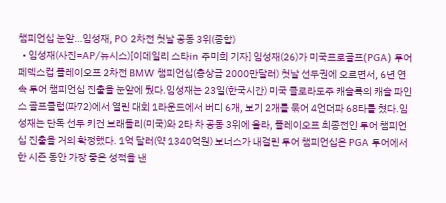챔피언십 눈앞…임성재, PO 2차전 첫날 공동 3위(종합)
  • 임성재(사진=AP/뉴시스)[이데일리 스타in 주미희 기자] 임성재(26)가 미국프로골프(PGA) 투어 페덱스컵 플레이오프 2차전 BMW 챔피언십(총상금 2000만달러) 첫날 선두권에 오르면서, 6년 연속 투어 챔피언십 진출을 눈앞에 뒀다.임성재는 23일(한국시간) 미국 콜로라도주 캐슬록의 캐슬 파인스 골프클럽(파72)에서 열린 대회 1라운드에서 버디 6개, 보기 2개를 묶어 4언더파 68타를 쳤다.임성재는 단독 선두 키건 브래들리(미국)와 2타 차 공동 3위에 올라, 플레이오프 최종전인 투어 챔피언십 진출을 거의 확정했다. 1억 달러(약 1340억원) 보너스가 내걸린 투어 챔피언십은 PGA 투어에서 한 시즌 동안 가장 좋은 성적을 낸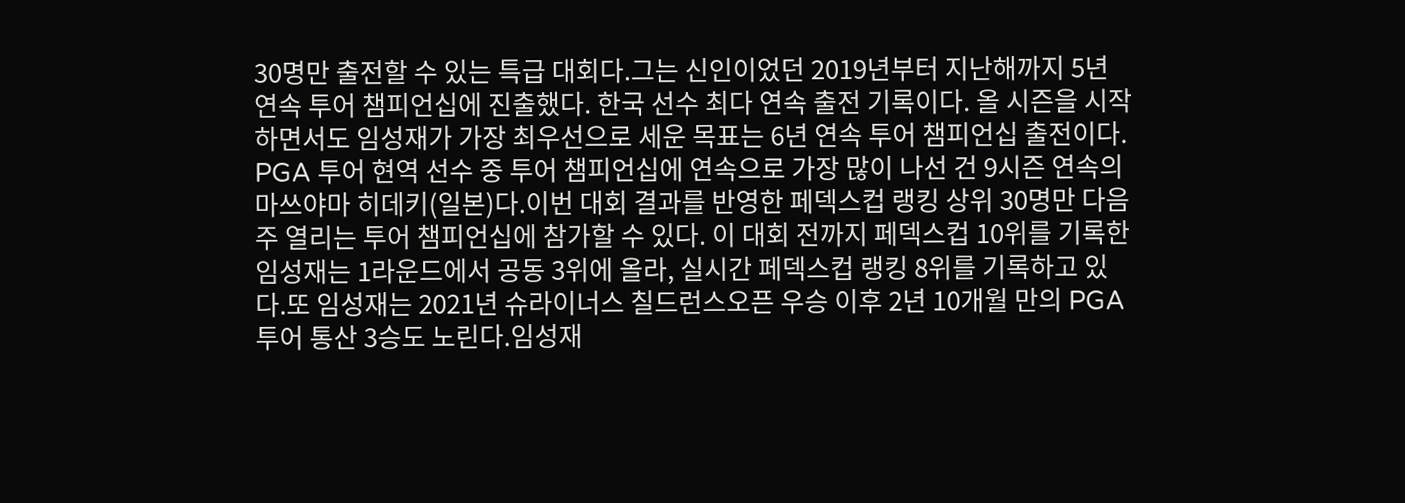30명만 출전할 수 있는 특급 대회다.그는 신인이었던 2019년부터 지난해까지 5년 연속 투어 챔피언십에 진출했다. 한국 선수 최다 연속 출전 기록이다. 올 시즌을 시작하면서도 임성재가 가장 최우선으로 세운 목표는 6년 연속 투어 챔피언십 출전이다. PGA 투어 현역 선수 중 투어 챔피언십에 연속으로 가장 많이 나선 건 9시즌 연속의 마쓰야마 히데키(일본)다.이번 대회 결과를 반영한 페덱스컵 랭킹 상위 30명만 다음주 열리는 투어 챔피언십에 참가할 수 있다. 이 대회 전까지 페덱스컵 10위를 기록한 임성재는 1라운드에서 공동 3위에 올라, 실시간 페덱스컵 랭킹 8위를 기록하고 있다.또 임성재는 2021년 슈라이너스 칠드런스오픈 우승 이후 2년 10개월 만의 PGA 투어 통산 3승도 노린다.임성재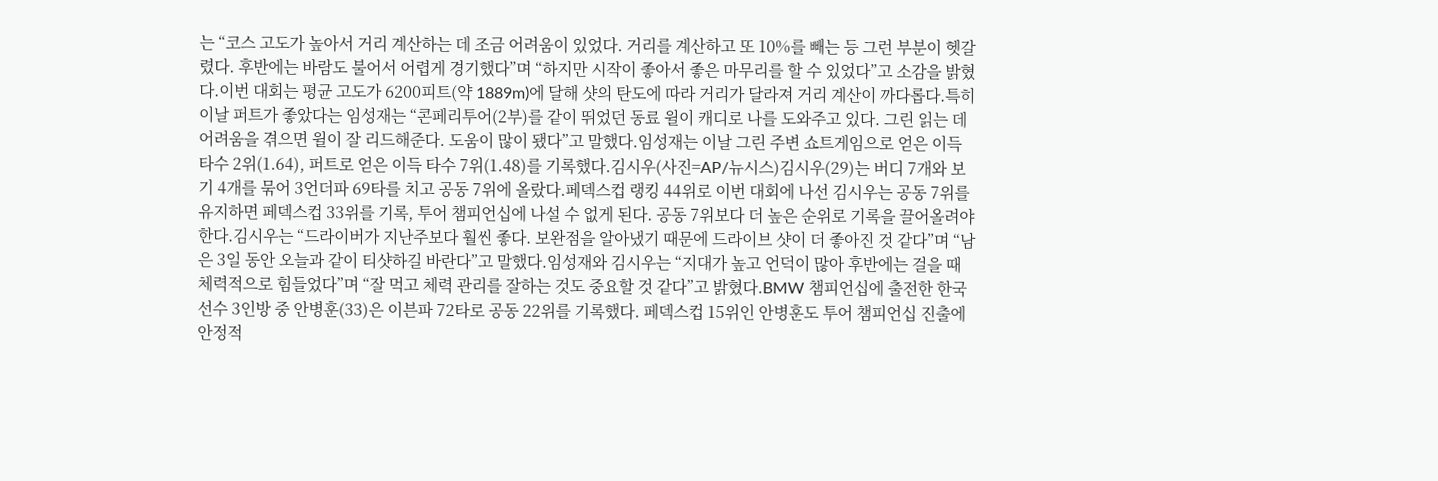는 “코스 고도가 높아서 거리 계산하는 데 조금 어려움이 있었다. 거리를 계산하고 또 10%를 빼는 등 그런 부분이 헷갈렸다. 후반에는 바람도 불어서 어렵게 경기했다”며 “하지만 시작이 좋아서 좋은 마무리를 할 수 있었다”고 소감을 밝혔다.이번 대회는 평균 고도가 6200피트(약 1889m)에 달해 샷의 탄도에 따라 거리가 달라져 거리 계산이 까다롭다.특히 이날 퍼트가 좋았다는 임성재는 “콘페리투어(2부)를 같이 뛰었던 동료 윌이 캐디로 나를 도와주고 있다. 그린 읽는 데 어려움을 겪으면 윌이 잘 리드해준다. 도움이 많이 됐다”고 말했다.임성재는 이날 그린 주변 쇼트게임으로 얻은 이득 타수 2위(1.64), 퍼트로 얻은 이득 타수 7위(1.48)를 기록했다.김시우(사진=AP/뉴시스)김시우(29)는 버디 7개와 보기 4개를 묶어 3언더파 69타를 치고 공동 7위에 올랐다.페덱스컵 랭킹 44위로 이번 대회에 나선 김시우는 공동 7위를 유지하면 페덱스컵 33위를 기록, 투어 챔피언십에 나설 수 없게 된다. 공동 7위보다 더 높은 순위로 기록을 끌어올려야 한다.김시우는 “드라이버가 지난주보다 훨씬 좋다. 보완점을 알아냈기 때문에 드라이브 샷이 더 좋아진 것 같다”며 “남은 3일 동안 오늘과 같이 티샷하길 바란다”고 말했다.임성재와 김시우는 “지대가 높고 언덕이 많아 후반에는 걸을 때 체력적으로 힘들었다”며 “잘 먹고 체력 관리를 잘하는 것도 중요할 것 같다”고 밝혔다.BMW 챔피언십에 출전한 한국 선수 3인방 중 안병훈(33)은 이븐파 72타로 공동 22위를 기록했다. 페덱스컵 15위인 안병훈도 투어 챔피언십 진출에 안정적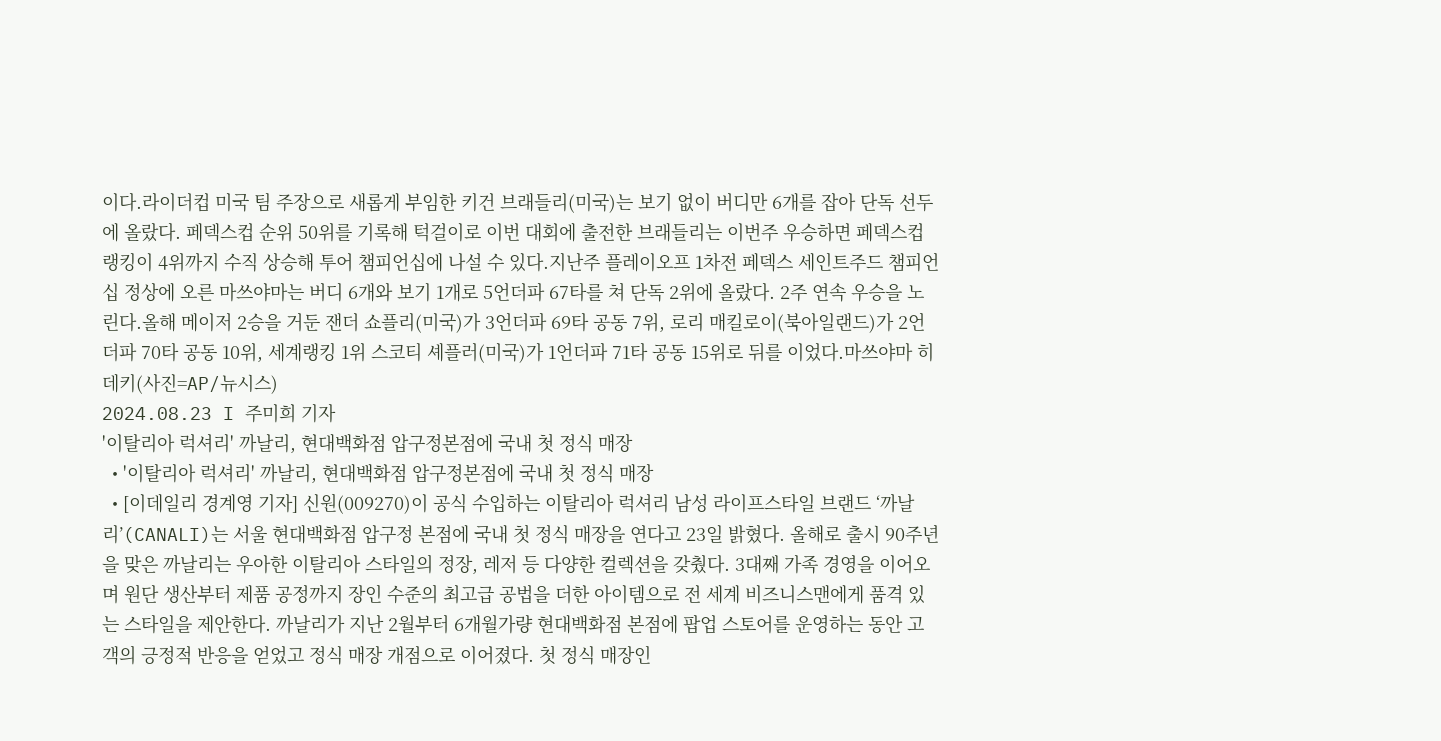이다.라이더컵 미국 팀 주장으로 새롭게 부임한 키건 브래들리(미국)는 보기 없이 버디만 6개를 잡아 단독 선두에 올랐다. 페덱스컵 순위 50위를 기록해 턱걸이로 이번 대회에 출전한 브래들리는 이번주 우승하면 페덱스컵 랭킹이 4위까지 수직 상승해 투어 챔피언십에 나설 수 있다.지난주 플레이오프 1차전 페덱스 세인트주드 챔피언십 정상에 오른 마쓰야마는 버디 6개와 보기 1개로 5언더파 67타를 쳐 단독 2위에 올랐다. 2주 연속 우승을 노린다.올해 메이저 2승을 거둔 잰더 쇼플리(미국)가 3언더파 69타 공동 7위, 로리 매킬로이(북아일랜드)가 2언더파 70타 공동 10위, 세계랭킹 1위 스코티 셰플러(미국)가 1언더파 71타 공동 15위로 뒤를 이었다.마쓰야마 히데키(사진=AP/뉴시스)
2024.08.23 I 주미희 기자
'이탈리아 럭셔리' 까날리, 현대백화점 압구정본점에 국내 첫 정식 매장
  • '이탈리아 럭셔리' 까날리, 현대백화점 압구정본점에 국내 첫 정식 매장
  • [이데일리 경계영 기자] 신원(009270)이 공식 수입하는 이탈리아 럭셔리 남성 라이프스타일 브랜드 ‘까날리’(CANALI)는 서울 현대백화점 압구정 본점에 국내 첫 정식 매장을 연다고 23일 밝혔다. 올해로 출시 90주년을 맞은 까날리는 우아한 이탈리아 스타일의 정장, 레저 등 다양한 컬렉션을 갖췄다. 3대째 가족 경영을 이어오며 원단 생산부터 제품 공정까지 장인 수준의 최고급 공법을 더한 아이템으로 전 세계 비즈니스맨에게 품격 있는 스타일을 제안한다. 까날리가 지난 2월부터 6개월가량 현대백화점 본점에 팝업 스토어를 운영하는 동안 고객의 긍정적 반응을 얻었고 정식 매장 개점으로 이어졌다. 첫 정식 매장인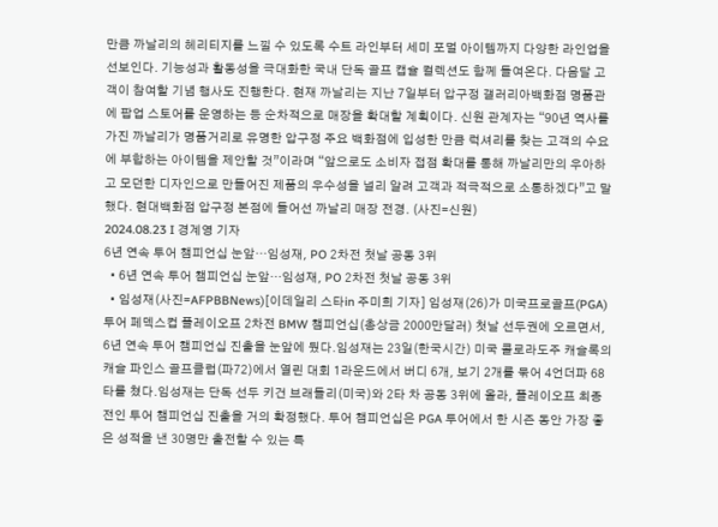만큼 까날리의 헤리티지를 느낄 수 있도록 수트 라인부터 세미 포멀 아이템까지 다양한 라인업을 선보인다. 기능성과 활동성을 극대화한 국내 단독 골프 캡슐 컬렉션도 함께 들여온다. 다음달 고객이 참여할 기념 행사도 진행한다. 현재 까날리는 지난 7일부터 압구정 갤러리아백화점 명품관에 팝업 스토어를 운영하는 등 순차적으로 매장을 확대할 계획이다. 신원 관계자는 “90년 역사를 가진 까날리가 명품거리로 유명한 압구정 주요 백화점에 입성한 만큼 럭셔리를 찾는 고객의 수요에 부합하는 아이템을 제안할 것”이라며 “앞으로도 소비자 접점 확대를 통해 까날리만의 우아하고 모던한 디자인으로 만들어진 제품의 우수성을 널리 알려 고객과 적극적으로 소통하겠다”고 말했다. 현대백화점 압구정 본점에 들어선 까날리 매장 전경. (사진=신원)
2024.08.23 I 경계영 기자
6년 연속 투어 챔피언십 눈앞…임성재, PO 2차전 첫날 공동 3위
  • 6년 연속 투어 챔피언십 눈앞…임성재, PO 2차전 첫날 공동 3위
  • 임성재(사진=AFPBBNews)[이데일리 스타in 주미희 기자] 임성재(26)가 미국프로골프(PGA) 투어 페덱스컵 플레이오프 2차전 BMW 챔피언십(총상금 2000만달러) 첫날 선두권에 오르면서, 6년 연속 투어 챔피언십 진출을 눈앞에 뒀다.임성재는 23일(한국시간) 미국 콜로라도주 캐슬록의 캐슬 파인스 골프클럽(파72)에서 열린 대회 1라운드에서 버디 6개, 보기 2개를 묶어 4언더파 68타를 쳤다.임성재는 단독 선두 키건 브래들리(미국)와 2타 차 공동 3위에 올라, 플레이오프 최종전인 투어 챔피언십 진출을 거의 확정했다. 투어 챔피언십은 PGA 투어에서 한 시즌 동안 가장 좋은 성적을 낸 30명만 출전할 수 있는 특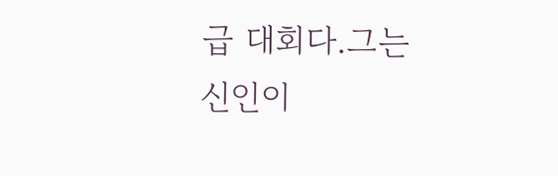급 대회다.그는 신인이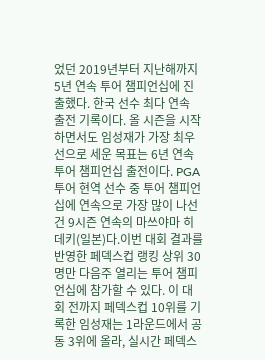었던 2019년부터 지난해까지 5년 연속 투어 챔피언십에 진출했다. 한국 선수 최다 연속 출전 기록이다. 올 시즌을 시작하면서도 임성재가 가장 최우선으로 세운 목표는 6년 연속 투어 챔피언십 출전이다. PGA 투어 현역 선수 중 투어 챔피언십에 연속으로 가장 많이 나선 건 9시즌 연속의 마쓰야마 히데키(일본)다.이번 대회 결과를 반영한 페덱스컵 랭킹 상위 30명만 다음주 열리는 투어 챔피언십에 참가할 수 있다. 이 대회 전까지 페덱스컵 10위를 기록한 임성재는 1라운드에서 공동 3위에 올라, 실시간 페덱스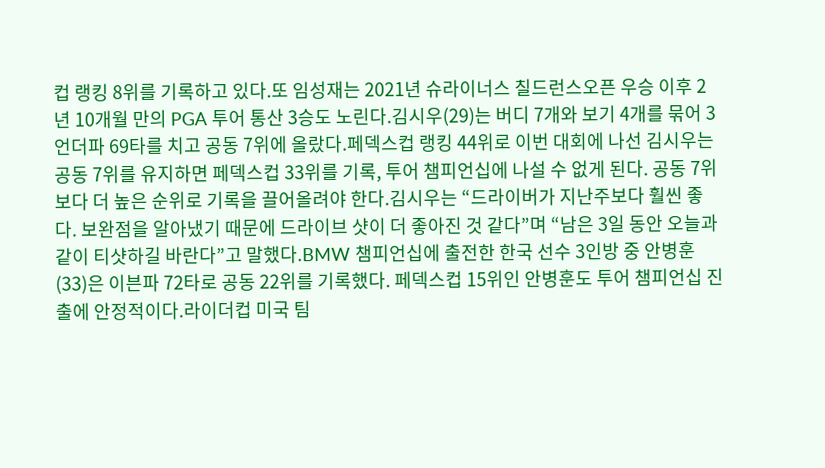컵 랭킹 8위를 기록하고 있다.또 임성재는 2021년 슈라이너스 칠드런스오픈 우승 이후 2년 10개월 만의 PGA 투어 통산 3승도 노린다.김시우(29)는 버디 7개와 보기 4개를 묶어 3언더파 69타를 치고 공동 7위에 올랐다.페덱스컵 랭킹 44위로 이번 대회에 나선 김시우는 공동 7위를 유지하면 페덱스컵 33위를 기록, 투어 챔피언십에 나설 수 없게 된다. 공동 7위보다 더 높은 순위로 기록을 끌어올려야 한다.김시우는 “드라이버가 지난주보다 훨씬 좋다. 보완점을 알아냈기 때문에 드라이브 샷이 더 좋아진 것 같다”며 “남은 3일 동안 오늘과 같이 티샷하길 바란다”고 말했다.BMW 챔피언십에 출전한 한국 선수 3인방 중 안병훈(33)은 이븐파 72타로 공동 22위를 기록했다. 페덱스컵 15위인 안병훈도 투어 챔피언십 진출에 안정적이다.라이더컵 미국 팀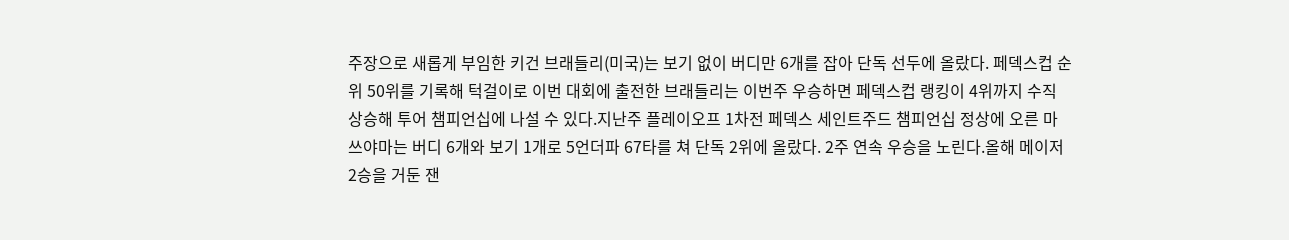주장으로 새롭게 부임한 키건 브래들리(미국)는 보기 없이 버디만 6개를 잡아 단독 선두에 올랐다. 페덱스컵 순위 50위를 기록해 턱걸이로 이번 대회에 출전한 브래들리는 이번주 우승하면 페덱스컵 랭킹이 4위까지 수직 상승해 투어 챔피언십에 나설 수 있다.지난주 플레이오프 1차전 페덱스 세인트주드 챔피언십 정상에 오른 마쓰야마는 버디 6개와 보기 1개로 5언더파 67타를 쳐 단독 2위에 올랐다. 2주 연속 우승을 노린다.올해 메이저 2승을 거둔 잰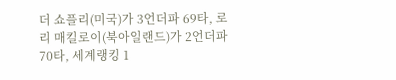더 쇼플리(미국)가 3언더파 69타, 로리 매킬로이(북아일랜드)가 2언더파 70타, 세계랭킹 1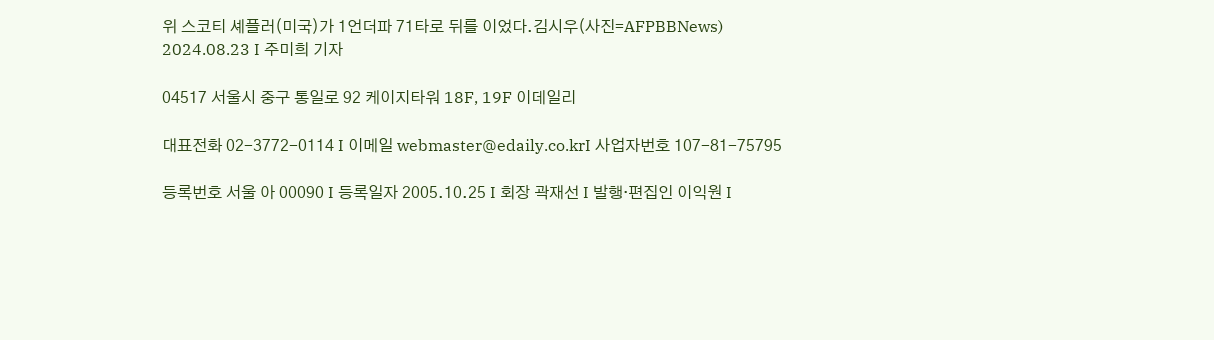위 스코티 셰플러(미국)가 1언더파 71타로 뒤를 이었다.김시우(사진=AFPBBNews)
2024.08.23 I 주미희 기자

04517 서울시 중구 통일로 92 케이지타워 18F, 19F 이데일리

대표전화 02-3772-0114 I 이메일 webmaster@edaily.co.krI 사업자번호 107-81-75795

등록번호 서울 아 00090 I 등록일자 2005.10.25 I 회장 곽재선 I 발행·편집인 이익원 I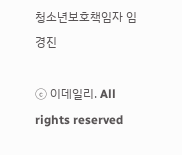청소년보호책임자 임경진

ⓒ 이데일리. All rights reserved